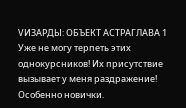VИЗАРДЫ: ОБЪЕКТ АСТРАГЛАВА 1
Уже не могу терпеть этих однокурсников! Их присутствие вызывает у меня раздражение! Особенно новички.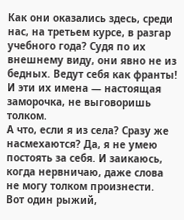Как они оказались здесь, среди нас, на третьем курсе, в разгар учебного года? Судя по их внешнему виду, они явно не из бедных. Ведут себя как франты! И эти их имена — настоящая заморочка, не выговоришь толком.
А что, если я из села? Сразу же насмехаются? Да, я не умею постоять за себя. И заикаюсь, когда нервничаю, даже слова не могу толком произнести.
Вот один рыжий,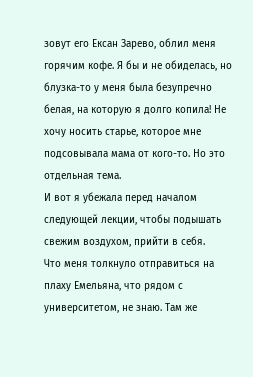зовут его Ексан Зарево, облил меня горячим кофе. Я бы и не обиделась, но блузка-то у меня была безупречно белая, на которую я долго копила! Не хочу носить старье, которое мне подсовывала мама от кого-то. Но это отдельная тема.
И вот я убежала перед началом следующей лекции, чтобы подышать свежим воздухом, прийти в себя.
Что меня толкнуло отправиться на плаху Емельяна, что рядом с университетом, не знаю. Там же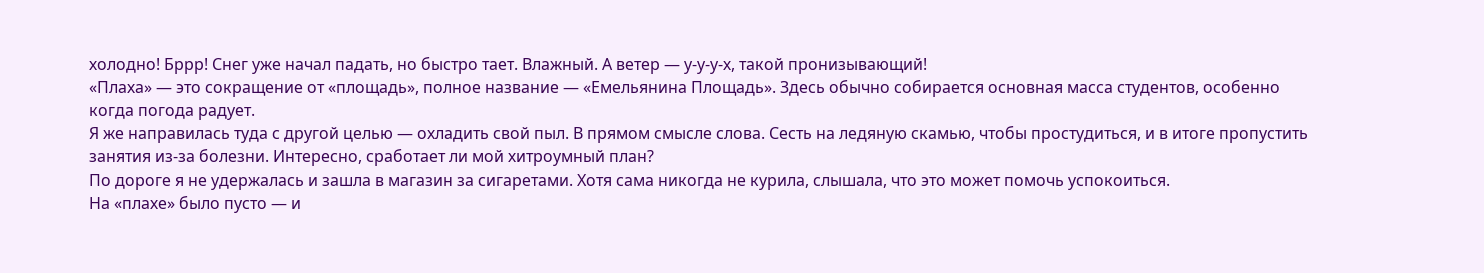холодно! Бррр! Снег уже начал падать, но быстро тает. Влажный. А ветер — у-у-у-х, такой пронизывающий!
«Плаха» — это сокращение от «площадь», полное название — «Емельянина Площадь». Здесь обычно собирается основная масса студентов, особенно когда погода радует.
Я же направилась туда с другой целью — охладить свой пыл. В прямом смысле слова. Сесть на ледяную скамью, чтобы простудиться, и в итоге пропустить занятия из-за болезни. Интересно, сработает ли мой хитроумный план?
По дороге я не удержалась и зашла в магазин за сигаретами. Хотя сама никогда не курила, слышала, что это может помочь успокоиться.
На «плахе» было пусто — и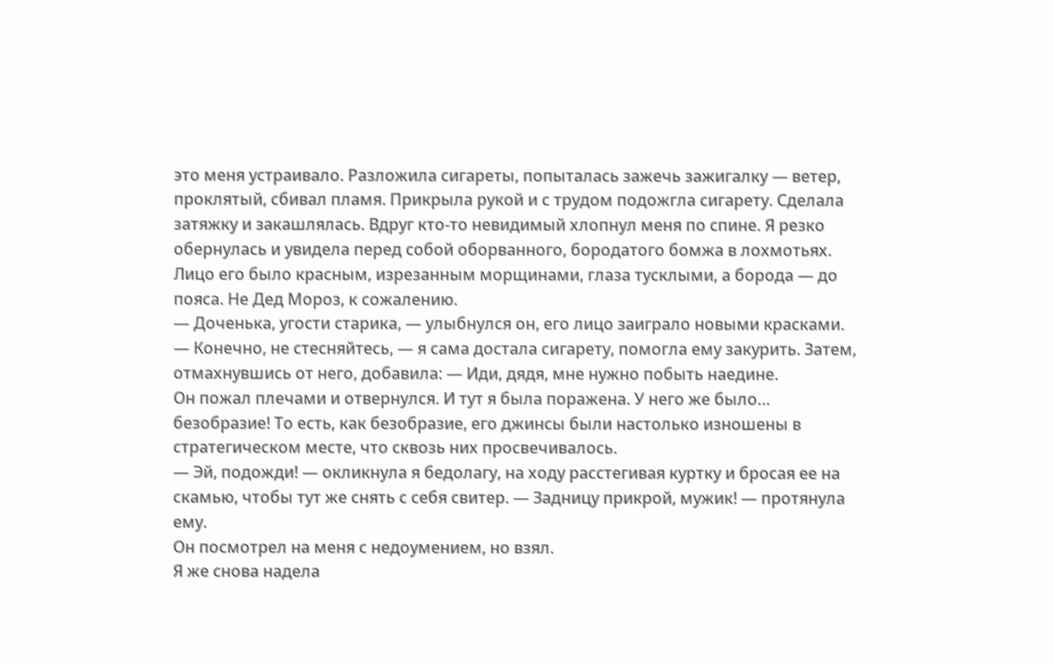это меня устраивало. Разложила сигареты, попыталась зажечь зажигалку — ветер, проклятый, сбивал пламя. Прикрыла рукой и с трудом подожгла сигарету. Сделала затяжку и закашлялась. Вдруг кто-то невидимый хлопнул меня по спине. Я резко обернулась и увидела перед собой оборванного, бородатого бомжа в лохмотьях. Лицо его было красным, изрезанным морщинами, глаза тусклыми, а борода — до пояса. Не Дед Мороз, к сожалению.
— Доченька, угости старика, — улыбнулся он, его лицо заиграло новыми красками.
— Конечно, не стесняйтесь, — я сама достала сигарету, помогла ему закурить. Затем, отмахнувшись от него, добавила: — Иди, дядя, мне нужно побыть наедине.
Он пожал плечами и отвернулся. И тут я была поражена. У него же было… безобразие! То есть, как безобразие, его джинсы были настолько изношены в стратегическом месте, что сквозь них просвечивалось.
— Эй, подожди! — окликнула я бедолагу, на ходу расстегивая куртку и бросая ее на скамью, чтобы тут же снять с себя свитер. — Задницу прикрой, мужик! — протянула ему.
Он посмотрел на меня с недоумением, но взял.
Я же снова надела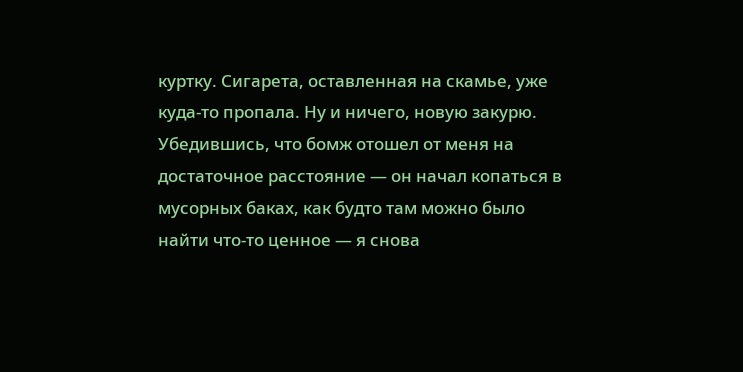куртку. Сигарета, оставленная на скамье, уже куда-то пропала. Ну и ничего, новую закурю. Убедившись, что бомж отошел от меня на достаточное расстояние — он начал копаться в мусорных баках, как будто там можно было найти что-то ценное — я снова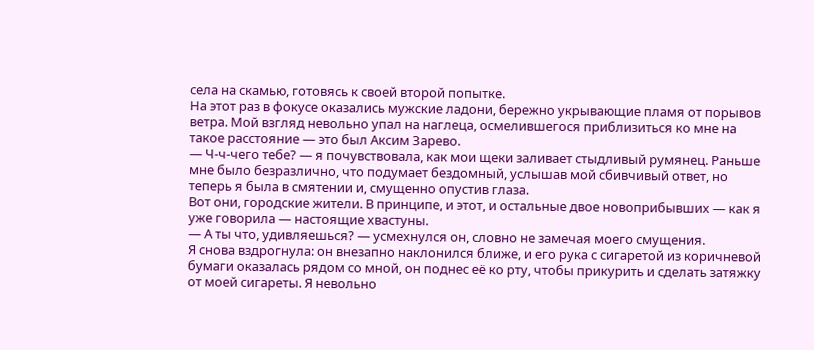села на скамью, готовясь к своей второй попытке.
На этот раз в фокусе оказались мужские ладони, бережно укрывающие пламя от порывов ветра. Мой взгляд невольно упал на наглеца, осмелившегося приблизиться ко мне на такое расстояние — это был Аксим Зарево.
— Ч-ч-чего тебе? — я почувствовала, как мои щеки заливает стыдливый румянец. Раньше мне было безразлично, что подумает бездомный, услышав мой сбивчивый ответ, но теперь я была в смятении и, смущенно опустив глаза.
Вот они, городские жители. В принципе, и этот, и остальные двое новоприбывших — как я уже говорила — настоящие хвастуны.
— А ты что, удивляешься? — усмехнулся он, словно не замечая моего смущения.
Я снова вздрогнула: он внезапно наклонился ближе, и его рука с сигаретой из коричневой бумаги оказалась рядом со мной, он поднес её ко рту, чтобы прикурить и сделать затяжку от моей сигареты. Я невольно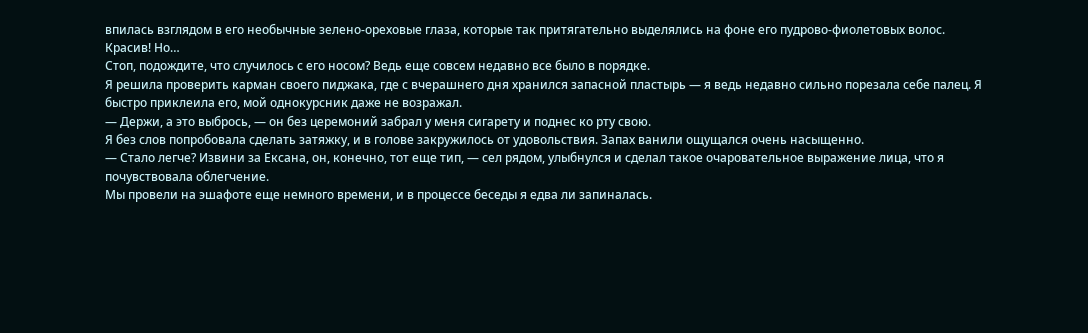впилась взглядом в его необычные зелено-ореховые глаза, которые так притягательно выделялись на фоне его пудрово-фиолетовых волос.
Красив! Но…
Стоп, подождите, что случилось с его носом? Ведь еще совсем недавно все было в порядке.
Я решила проверить карман своего пиджака, где с вчерашнего дня хранился запасной пластырь — я ведь недавно сильно порезала себе палец. Я быстро приклеила его, мой однокурсник даже не возражал.
— Держи, а это выбрось, — он без церемоний забрал у меня сигарету и поднес ко рту свою.
Я без слов попробовала сделать затяжку, и в голове закружилось от удовольствия. Запах ванили ощущался очень насыщенно.
— Стало легче? Извини за Ексана, он, конечно, тот еще тип, — сел рядом, улыбнулся и сделал такое очаровательное выражение лица, что я почувствовала облегчение.
Мы провели на эшафоте еще немного времени, и в процессе беседы я едва ли запиналась.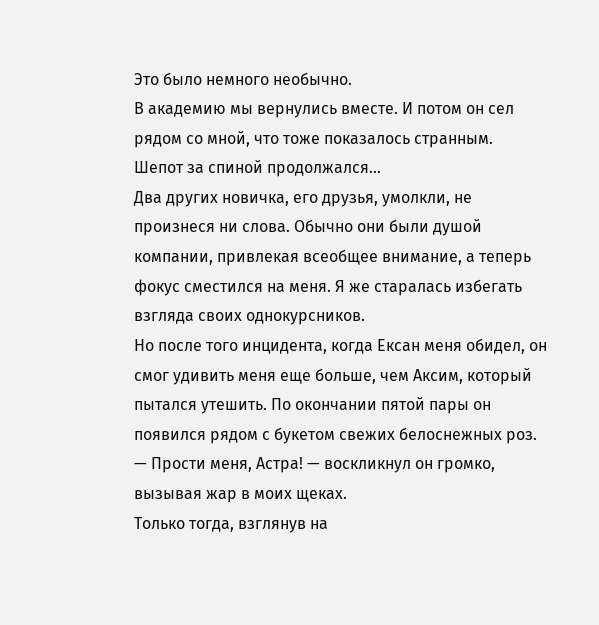Это было немного необычно.
В академию мы вернулись вместе. И потом он сел рядом со мной, что тоже показалось странным.
Шепот за спиной продолжался…
Два других новичка, его друзья, умолкли, не произнеся ни слова. Обычно они были душой компании, привлекая всеобщее внимание, а теперь фокус сместился на меня. Я же старалась избегать взгляда своих однокурсников.
Но после того инцидента, когда Ексан меня обидел, он смог удивить меня еще больше, чем Аксим, который пытался утешить. По окончании пятой пары он появился рядом с букетом свежих белоснежных роз.
— Прости меня, Астра! — воскликнул он громко, вызывая жар в моих щеках.
Только тогда, взглянув на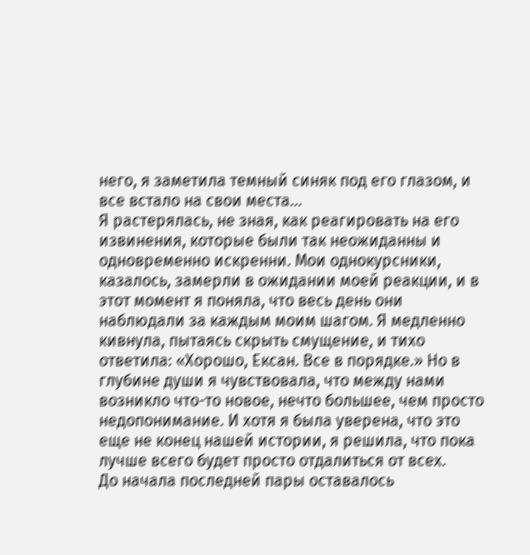него, я заметила темный синяк под его глазом, и все встало на свои места…
Я растерялась, не зная, как реагировать на его извинения, которые были так неожиданны и одновременно искренни. Мои однокурсники, казалось, замерли в ожидании моей реакции, и в этот момент я поняла, что весь день они наблюдали за каждым моим шагом. Я медленно кивнула, пытаясь скрыть смущение, и тихо ответила: «Хорошо, Ексан. Все в порядке.» Но в глубине души я чувствовала, что между нами возникло что-то новое, нечто большее, чем просто недопонимание. И хотя я была уверена, что это еще не конец нашей истории, я решила, что пока лучше всего будет просто отдалиться от всех.
До начала последней пары оставалось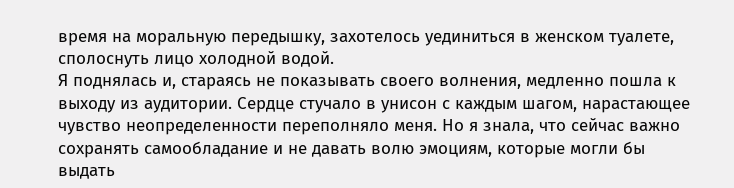время на моральную передышку, захотелось уединиться в женском туалете, сполоснуть лицо холодной водой.
Я поднялась и, стараясь не показывать своего волнения, медленно пошла к выходу из аудитории. Сердце стучало в унисон с каждым шагом, нарастающее чувство неопределенности переполняло меня. Но я знала, что сейчас важно сохранять самообладание и не давать волю эмоциям, которые могли бы выдать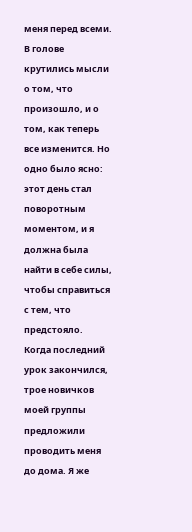меня перед всеми.
В голове крутились мысли о том, что произошло, и о том, как теперь все изменится. Но одно было ясно: этот день стал поворотным моментом, и я должна была найти в себе силы, чтобы справиться с тем, что предстояло.
Когда последний урок закончился, трое новичков моей группы предложили проводить меня до дома. Я же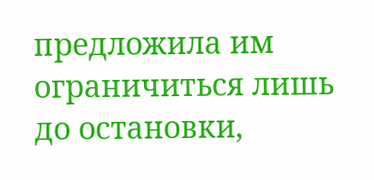предложила им ограничиться лишь до остановки,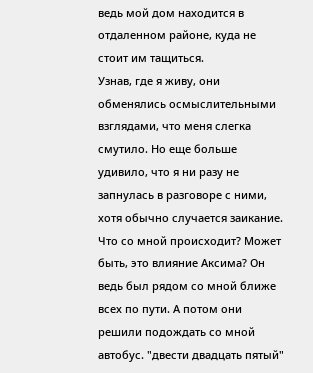ведь мой дом находится в отдаленном районе, куда не стоит им тащиться.
Узнав, где я живу, они обменялись осмыслительными взглядами, что меня слегка смутило. Но еще больше удивило, что я ни разу не запнулась в разговоре с ними, хотя обычно случается заикание.
Что со мной происходит? Может быть, это влияние Аксима? Он ведь был рядом со мной ближе всех по пути. А потом они решили подождать со мной автобус. "двести двадцать пятый"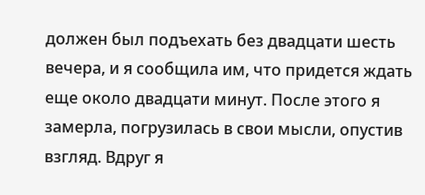должен был подъехать без двадцати шесть вечера, и я сообщила им, что придется ждать еще около двадцати минут. После этого я замерла, погрузилась в свои мысли, опустив взгляд. Вдруг я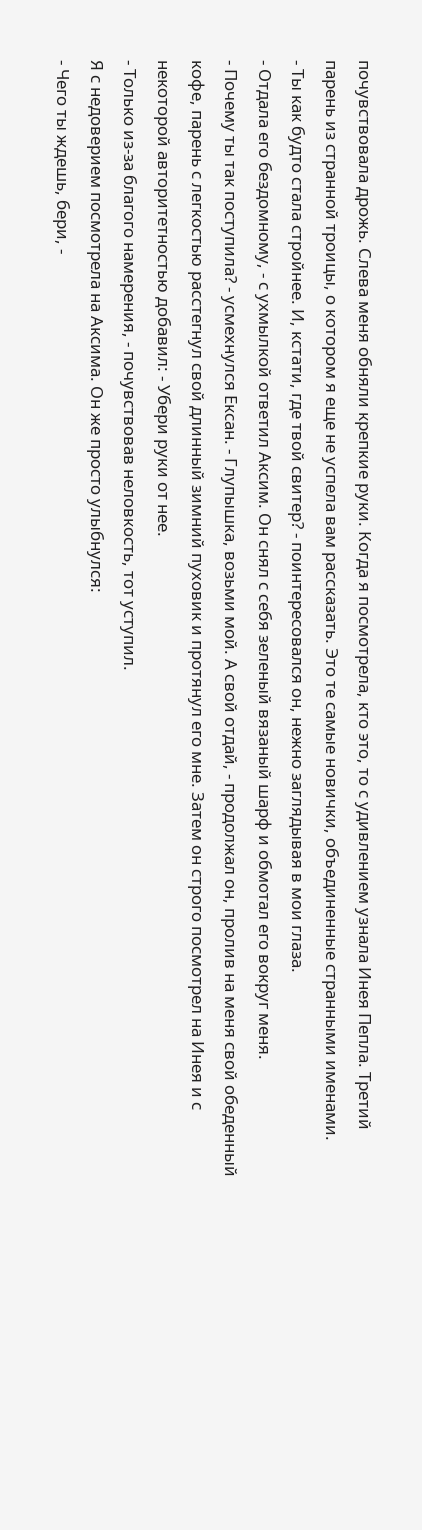почувствовала дрожь. Слева меня обняли крепкие руки. Когда я посмотрела, кто это, то с удивлением узнала Инея Пепла. Третий парень из странной троицы, о котором я еще не успела вам рассказать. Это те самые новички, объединенные странными именами.
- Ты как будто стала стройнее. И, кстати, где твой свитер? - поинтересовался он, нежно заглядывая в мои глаза.
- Отдала его бездомному, - с ухмылкой ответил Аксим. Он снял с себя зеленый вязаный шарф и обмотал его вокруг меня.
- Почему ты так поступила? - усмехнулся Ексан. - Глупышка, возьми мой. А свой отдай, - продолжал он, пролив на меня свой обеденный кофе, парень с легкостью расстегнул свой длинный зимний пуховик и протянул его мне. Затем он строго посмотрел на Инея и с некоторой авторитетностью добавил: - Убери руки от нее.
- Только из-за благого намерения, - почувствовав неловкость, тот уступил.
Я с недоверием посмотрела на Аксима. Он же просто улыбнулся:
- Чего ты ждешь, бери, -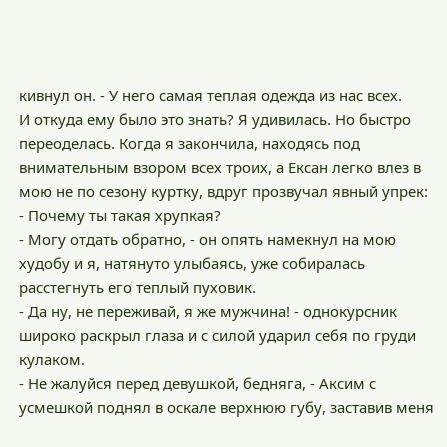кивнул он. - У него самая теплая одежда из нас всех.
И откуда ему было это знать? Я удивилась. Но быстро переоделась. Когда я закончила, находясь под внимательным взором всех троих, а Ексан легко влез в мою не по сезону куртку, вдруг прозвучал явный упрек:
- Почему ты такая хрупкая?
- Могу отдать обратно, - он опять намекнул на мою худобу и я, натянуто улыбаясь, уже собиралась расстегнуть его теплый пуховик.
- Да ну, не переживай, я же мужчина! - однокурсник широко раскрыл глаза и с силой ударил себя по груди кулаком.
- Не жалуйся перед девушкой, бедняга, - Аксим с усмешкой поднял в оскале верхнюю губу, заставив меня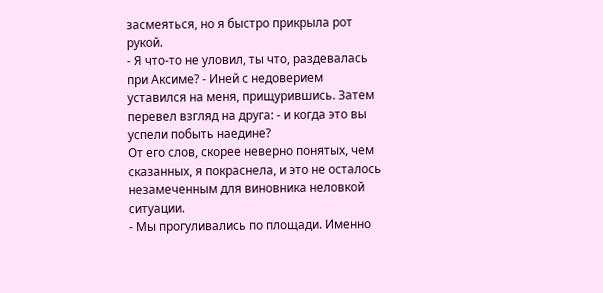засмеяться, но я быстро прикрыла рот рукой.
- Я что-то не уловил, ты что, раздевалась при Аксиме? - Иней с недоверием уставился на меня, прищурившись. Затем перевел взгляд на друга: - и когда это вы успели побыть наедине?
От его слов, скорее неверно понятых, чем сказанных, я покраснела, и это не осталось незамеченным для виновника неловкой ситуации.
- Мы прогуливались по площади. Именно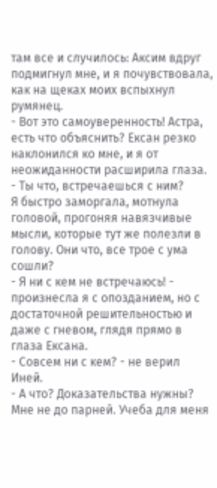там все и случилось: Аксим вдруг подмигнул мне, и я почувствовала, как на щеках моих вспыхнул румянец.
- Вот это самоуверенность! Астра, есть что объяснить? Ексан резко наклонился ко мне, и я от неожиданности расширила глаза. - Ты что, встречаешься с ним?
Я быстро заморгала, мотнула головой, прогоняя навязчивые мысли, которые тут же полезли в голову. Они что, все трое с ума сошли?
- Я ни с кем не встречаюсь! - произнесла я с опозданием, но с достаточной решительностью и даже с гневом, глядя прямо в глаза Ексана.
- Совсем ни с кем? - не верил Иней.
- А что? Доказательства нужны? Мне не до парней. Учеба для меня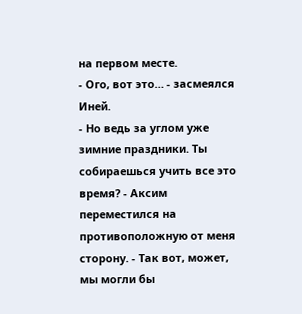на первом месте.
- Ого, вот это… - засмеялся Иней.
- Но ведь за углом уже зимние праздники. Ты собираешься учить все это время? - Аксим переместился на противоположную от меня сторону. - Так вот, может, мы могли бы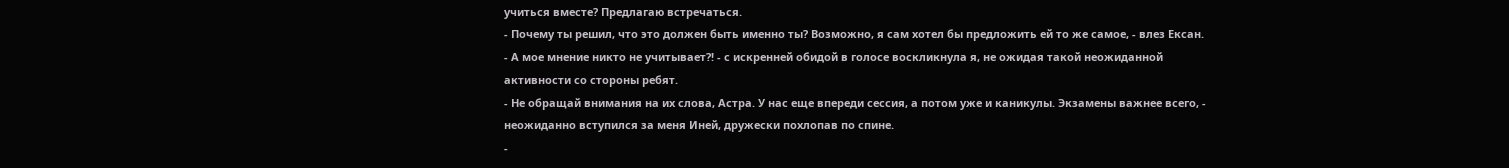учиться вместе? Предлагаю встречаться.
- Почему ты решил, что это должен быть именно ты? Возможно, я сам хотел бы предложить ей то же самое, - влез Ексан.
- А мое мнение никто не учитывает?! - с искренней обидой в голосе воскликнула я, не ожидая такой неожиданной активности со стороны ребят.
- Не обращай внимания на их слова, Астра. У нас еще впереди сессия, а потом уже и каникулы. Экзамены важнее всего, - неожиданно вступился за меня Иней, дружески похлопав по спине.
-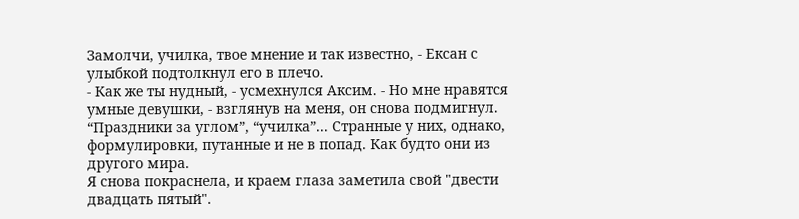Замолчи, училка, твое мнение и так известно, - Ексан с улыбкой подтолкнул его в плечо.
- Как же ты нудный, - усмехнулся Аксим. - Но мне нравятся умные девушки, - взглянув на меня, он снова подмигнул.
“Праздники за углом”, “училка”... Странные у них, однако, формулировки, путанные и не в попад. Как будто они из другого мира.
Я снова покраснела, и краем глаза заметила свой "двести двадцать пятый".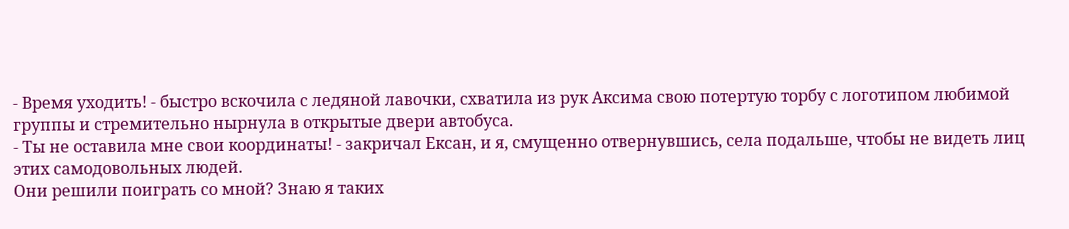- Время уходить! - быстро вскочила с ледяной лавочки, схватила из рук Аксима свою потертую торбу с логотипом любимой группы и стремительно нырнула в открытые двери автобуса.
- Ты не оставила мне свои координаты! - закричал Ексан, и я, смущенно отвернувшись, села подальше, чтобы не видеть лиц этих самодовольных людей.
Они решили поиграть со мной? Знаю я таких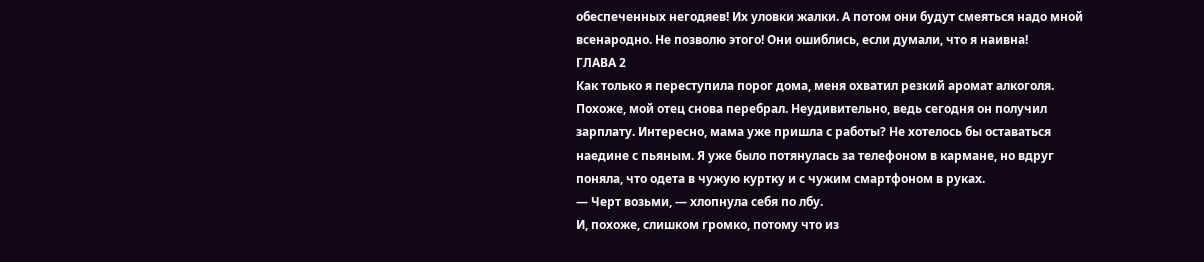обеспеченных негодяев! Их уловки жалки. А потом они будут смеяться надо мной всенародно. Не позволю этого! Они ошиблись, если думали, что я наивна!
ГЛАВА 2
Как только я переступила порог дома, меня охватил резкий аромат алкоголя. Похоже, мой отец снова перебрал. Неудивительно, ведь сегодня он получил зарплату. Интересно, мама уже пришла с работы? Не хотелось бы оставаться наедине с пьяным. Я уже было потянулась за телефоном в кармане, но вдруг поняла, что одета в чужую куртку и с чужим смартфоном в руках.
— Черт возьми, — хлопнула себя по лбу.
И, похоже, слишком громко, потому что из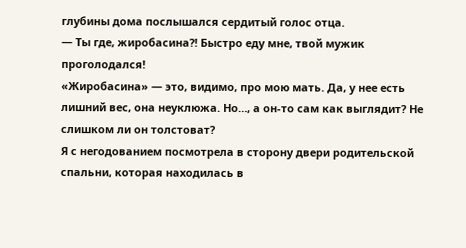глубины дома послышался сердитый голос отца.
— Ты где, жиробасина?! Быстро еду мне, твой мужик проголодался!
«Жиробасина» — это, видимо, про мою мать. Да, у нее есть лишний вес, она неуклюжа. Но…, а он-то сам как выглядит? Не слишком ли он толстоват?
Я с негодованием посмотрела в сторону двери родительской спальни, которая находилась в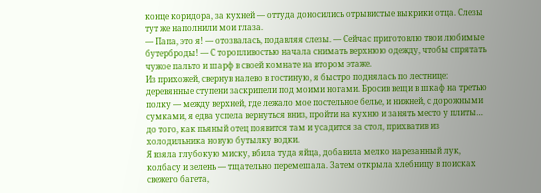конце коридора, за кухней — оттуда доносились отрывистые выкрики отца. Слезы тут же наполнили мои глаза.
— Папа, это я! — отозвалась, подавляя слезы. — Сейчас приготовлю твои любимые бутерброды! — С торопливостью начала снимать верхнюю одежду, чтобы спрятать чужое пальто и шарф в своей комнате на втором этаже.
Из прихожей, свернув налево в гостиную, я быстро поднялась по лестнице: деревянные ступени заскрипели под моими ногами. Бросив вещи в шкаф на третью полку — между верхней, где лежало мое постельное белье, и нижней, с дорожными сумками, я едва успела вернуться вниз, пройти на кухню и занять место у плиты… до того, как пьяный отец появится там и усадится за стол, прихватив из холодильника новую бутылку водки.
Я взяла глубокую миску, вбила туда яйца, добавила мелко нарезанный лук, колбасу и зелень — тщательно перемешала. Затем открыла хлебницу в поисках свежего багета,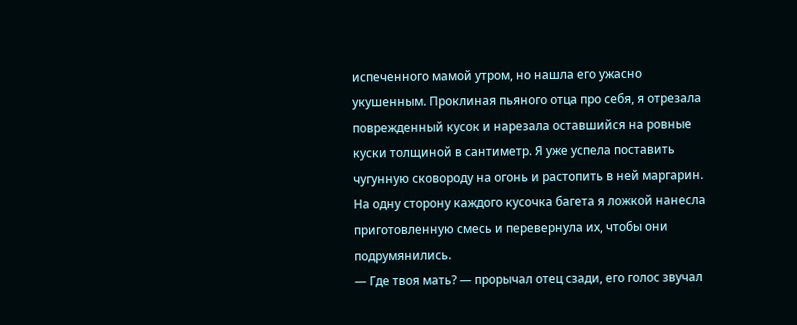испеченного мамой утром, но нашла его ужасно укушенным. Проклиная пьяного отца про себя, я отрезала поврежденный кусок и нарезала оставшийся на ровные куски толщиной в сантиметр. Я уже успела поставить чугунную сковороду на огонь и растопить в ней маргарин. На одну сторону каждого кусочка багета я ложкой нанесла приготовленную смесь и перевернула их, чтобы они подрумянились.
— Где твоя мать? — прорычал отец сзади, его голос звучал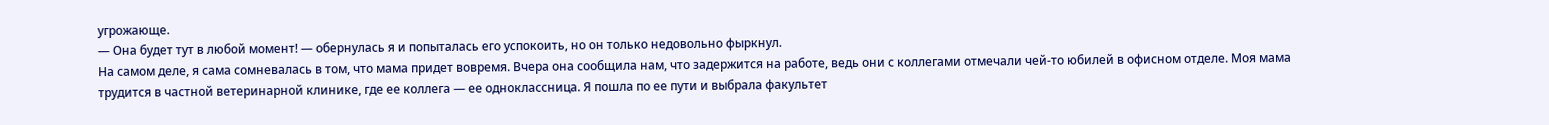угрожающе.
— Она будет тут в любой момент! — обернулась я и попыталась его успокоить, но он только недовольно фыркнул.
На самом деле, я сама сомневалась в том, что мама придет вовремя. Вчера она сообщила нам, что задержится на работе, ведь они с коллегами отмечали чей-то юбилей в офисном отделе. Моя мама трудится в частной ветеринарной клинике, где ее коллега — ее одноклассница. Я пошла по ее пути и выбрала факультет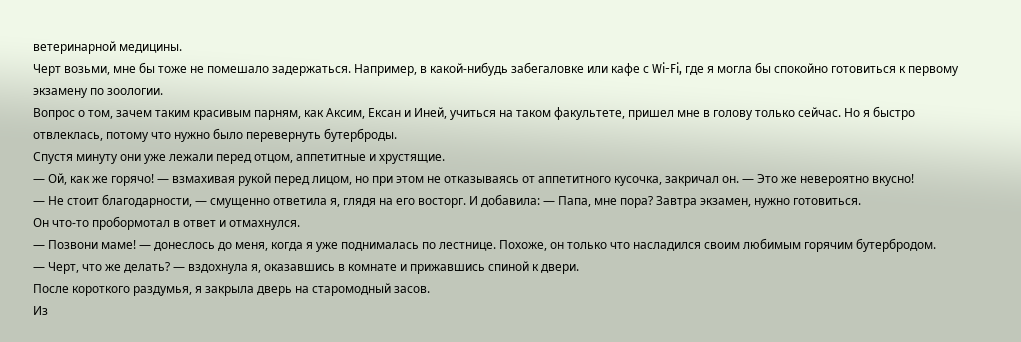ветеринарной медицины.
Черт возьми, мне бы тоже не помешало задержаться. Например, в какой-нибудь забегаловке или кафе с Wi-Fi, где я могла бы спокойно готовиться к первому экзамену по зоологии.
Вопрос о том, зачем таким красивым парням, как Аксим, Ексан и Иней, учиться на таком факультете, пришел мне в голову только сейчас. Но я быстро отвлеклась, потому что нужно было перевернуть бутерброды.
Спустя минуту они уже лежали перед отцом, аппетитные и хрустящие.
— Ой, как же горячо! — взмахивая рукой перед лицом, но при этом не отказываясь от аппетитного кусочка, закричал он. — Это же невероятно вкусно!
— Не стоит благодарности, — смущенно ответила я, глядя на его восторг. И добавила: — Папа, мне пора? Завтра экзамен, нужно готовиться.
Он что-то пробормотал в ответ и отмахнулся.
— Позвони маме! — донеслось до меня, когда я уже поднималась по лестнице. Похоже, он только что насладился своим любимым горячим бутербродом.
— Черт, что же делать? — вздохнула я, оказавшись в комнате и прижавшись спиной к двери.
После короткого раздумья, я закрыла дверь на старомодный засов.
Из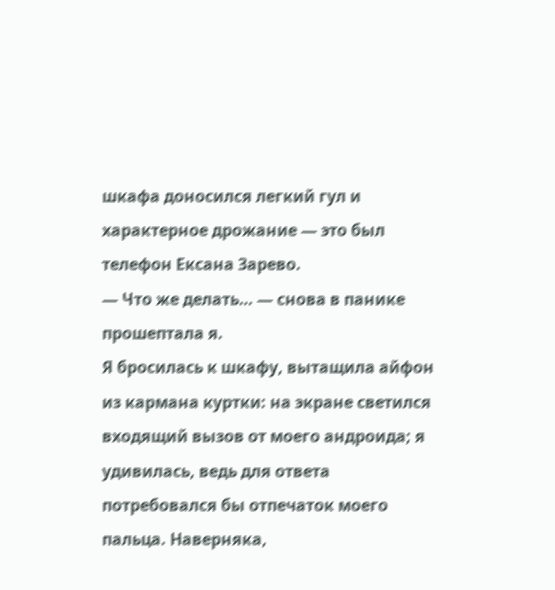шкафа доносился легкий гул и характерное дрожание — это был телефон Ексана Зарево.
— Что же делать… — снова в панике прошептала я.
Я бросилась к шкафу, вытащила айфон из кармана куртки: на экране светился входящий вызов от моего андроида; я удивилась, ведь для ответа потребовался бы отпечаток моего пальца. Наверняка,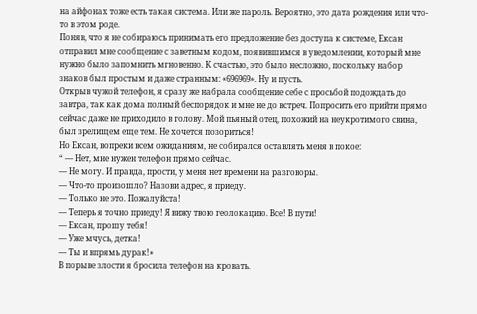на айфонах тоже есть такая система. Или же пароль. Вероятно, это дата рождения или что-то в этом роде.
Поняв, что я не собираюсь принимать его предложение без доступа к системе, Ексан отправил мне сообщение с заветным кодом, появившимся в уведомлении, который мне нужно было запомнить мгновенно. К счастью, это было несложно, поскольку набор знаков был простым и даже странным: «696969». Ну и пусть.
Открыв чужой телефон, я сразу же набрала сообщение себе с просьбой подождать до завтра, так как дома полный беспорядок и мне не до встреч. Попросить его прийти прямо сейчас даже не приходило в голову. Мой пьяный отец, похожий на неукротимого свина, был зрелищем еще тем. Не хочется позориться!
Но Ексан, вопреки всем ожиданиям, не собирался оставлять меня в покое:
“ — Нет, мне нужен телефон прямо сейчас.
— Не могу. И правда, прости, у меня нет времени на разговоры.
— Что-то произошло? Назови адрес, я приеду.
— Только не это. Пожалуйста!
— Теперь я точно приеду! Я вижу твою геолокацию. Все! В пути!
— Ексан, прошу тебя!
— Уже мчусь, детка!
— Ты и впрямь дурак!»
В порыве злости я бросила телефон на кровать.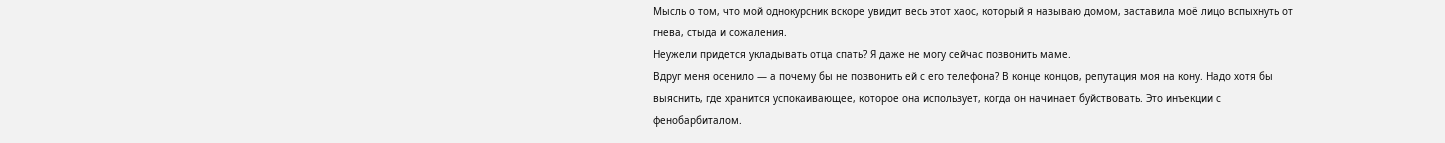Мысль о том, что мой однокурсник вскоре увидит весь этот хаос, который я называю домом, заставила моё лицо вспыхнуть от гнева, стыда и сожаления.
Неужели придется укладывать отца спать? Я даже не могу сейчас позвонить маме.
Вдруг меня осенило — а почему бы не позвонить ей с его телефона? В конце концов, репутация моя на кону. Надо хотя бы выяснить, где хранится успокаивающее, которое она использует, когда он начинает буйствовать. Это инъекции с фенобарбиталом.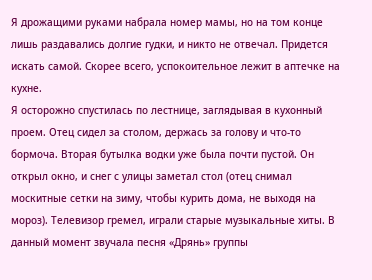Я дрожащими руками набрала номер мамы, но на том конце лишь раздавались долгие гудки, и никто не отвечал. Придется искать самой. Скорее всего, успокоительное лежит в аптечке на кухне.
Я осторожно спустилась по лестнице, заглядывая в кухонный проем. Отец сидел за столом, держась за голову и что-то бормоча. Вторая бутылка водки уже была почти пустой. Он открыл окно, и снег с улицы заметал стол (отец снимал москитные сетки на зиму, чтобы курить дома, не выходя на мороз). Телевизор гремел, играли старые музыкальные хиты. В данный момент звучала песня «Дрянь» группы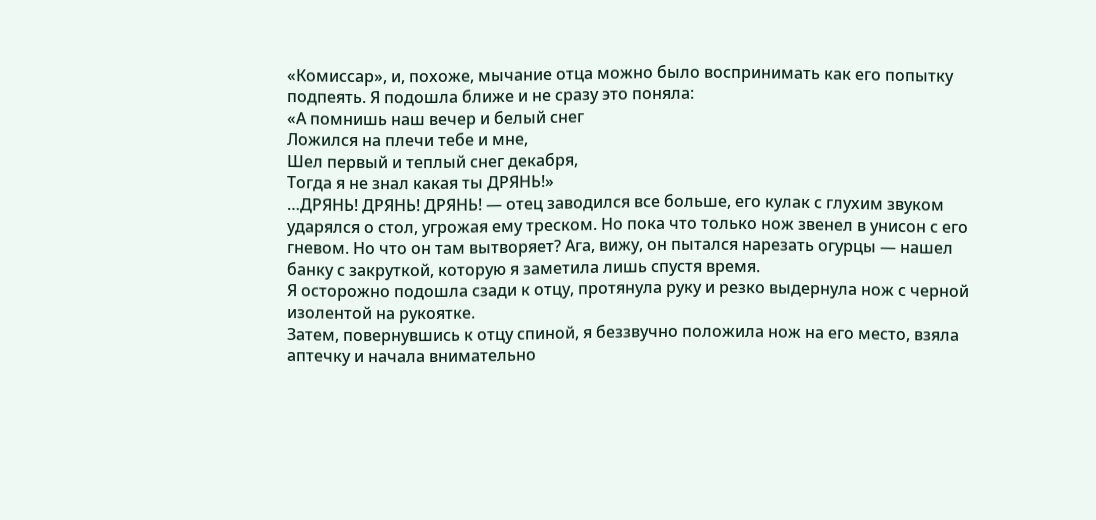«Комиссар», и, похоже, мычание отца можно было воспринимать как его попытку подпеять. Я подошла ближе и не сразу это поняла:
«А помнишь наш вечер и белый снег
Ложился на плечи тебе и мне,
Шел первый и теплый снег декабря,
Тогда я не знал какая ты ДРЯНЬ!»
…ДРЯНЬ! ДРЯНЬ! ДРЯНЬ! — отец заводился все больше, его кулак с глухим звуком ударялся о стол, угрожая ему треском. Но пока что только нож звенел в унисон с его гневом. Но что он там вытворяет? Ага, вижу, он пытался нарезать огурцы — нашел банку с закруткой, которую я заметила лишь спустя время.
Я осторожно подошла сзади к отцу, протянула руку и резко выдернула нож с черной изолентой на рукоятке.
Затем, повернувшись к отцу спиной, я беззвучно положила нож на его место, взяла аптечку и начала внимательно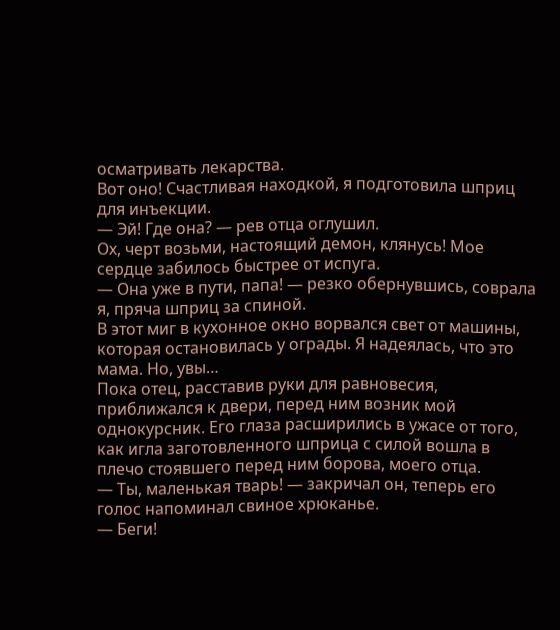осматривать лекарства.
Вот оно! Счастливая находкой, я подготовила шприц для инъекции.
— Эй! Где она? — рев отца оглушил.
Ох, черт возьми, настоящий демон, клянусь! Мое сердце забилось быстрее от испуга.
— Она уже в пути, папа! — резко обернувшись, соврала я, пряча шприц за спиной.
В этот миг в кухонное окно ворвался свет от машины, которая остановилась у ограды. Я надеялась, что это мама. Но, увы…
Пока отец, расставив руки для равновесия, приближался к двери, перед ним возник мой однокурсник. Его глаза расширились в ужасе от того, как игла заготовленного шприца с силой вошла в плечо стоявшего перед ним борова, моего отца.
— Ты, маленькая тварь! — закричал он, теперь его голос напоминал свиное хрюканье.
— Беги!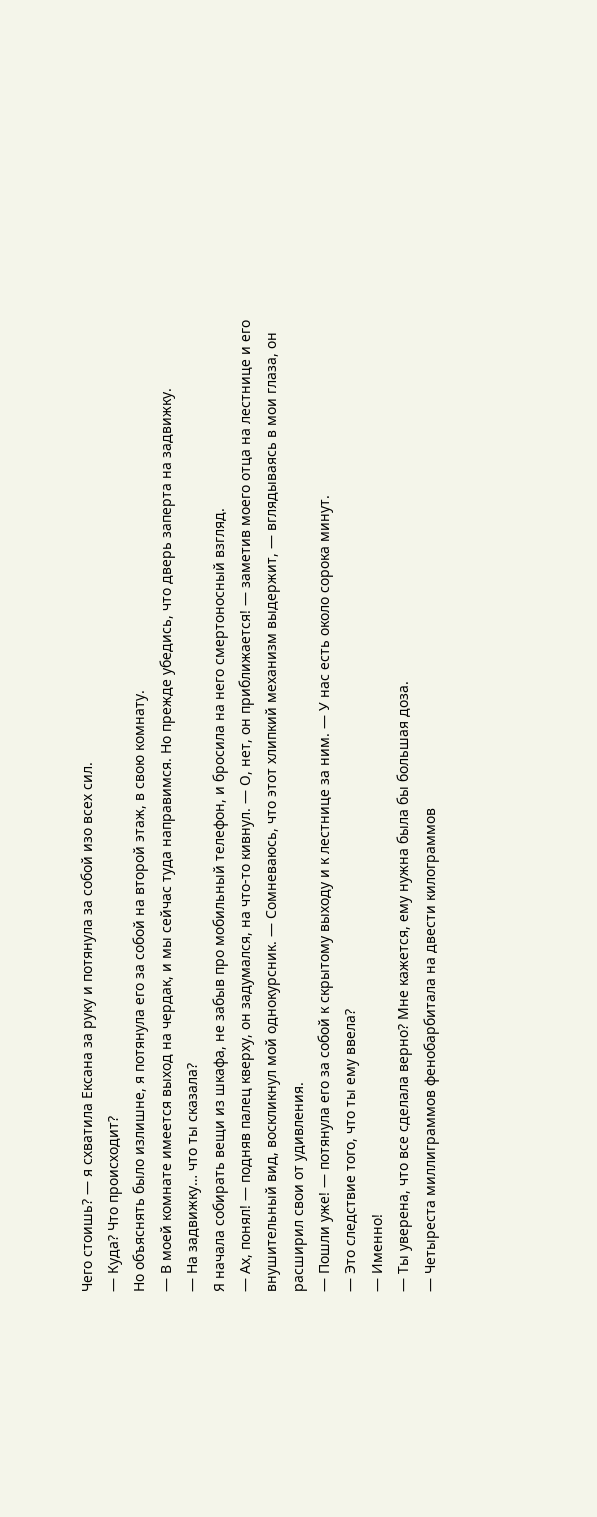Чего стоишь? — я схватила Ексана за руку и потянула за собой изо всех сил.
— Куда? Что происходит?
Но объяснять было излишне, я потянула его за собой на второй этаж, в свою комнату.
— В моей комнате имеется выход на чердак, и мы сейчас туда направимся. Но прежде убедись, что дверь заперта на задвижку.
— На задвижку… что ты сказала?
Я начала собирать вещи из шкафа, не забыв про мобильный телефон, и бросила на него смертоносный взгляд.
— Ах, понял! — подняв палец кверху, он задумался, на что-то кивнул. — О, нет, он приближается! — заметив моего отца на лестнице и его внушительный вид, воскликнул мой однокурсник. — Сомневаюсь, что этот хлипкий механизм выдержит, — вглядываясь в мои глаза, он расширил свои от удивления.
— Пошли уже! — потянула его за собой к скрытому выходу и к лестнице за ним. — У нас есть около сорока минут.
— Это следствие того, что ты ему ввела?
— Именно!
— Ты уверена, что все сделала верно? Мне кажется, ему нужна была бы большая доза.
— Четыреста миллиграммов фенобарбитала на двести килограммов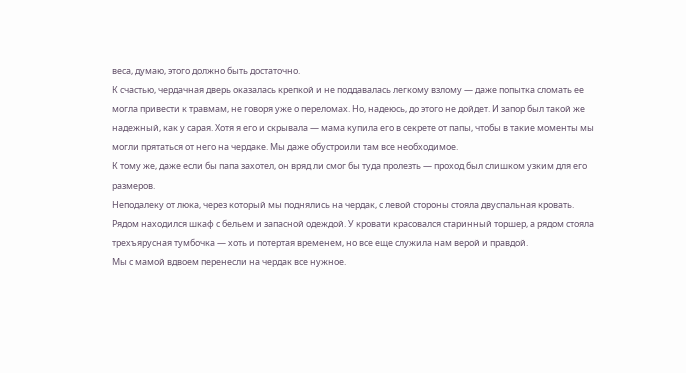веса, думаю, этого должно быть достаточно.
К счастью, чердачная дверь оказалась крепкой и не поддавалась легкому взлому — даже попытка сломать ее могла привести к травмам, не говоря уже о переломах. Но, надеюсь, до этого не дойдет. И запор был такой же надежный, как у сарая. Хотя я его и скрывала — мама купила его в секрете от папы, чтобы в такие моменты мы могли прятаться от него на чердаке. Мы даже обустроили там все необходимое.
К тому же, даже если бы папа захотел, он вряд ли смог бы туда пролезть — проход был слишком узким для его размеров.
Неподалеку от люка, через который мы поднялись на чердак, с левой стороны стояла двуспальная кровать. Рядом находился шкаф с бельем и запасной одеждой. У кровати красовался старинный торшер, а рядом стояла трехъярусная тумбочка — хоть и потертая временем, но все еще служила нам верой и правдой.
Мы с мамой вдвоем перенесли на чердак все нужное.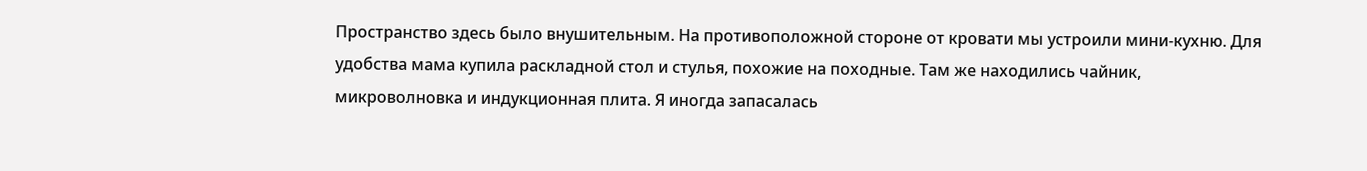Пространство здесь было внушительным. На противоположной стороне от кровати мы устроили мини-кухню. Для удобства мама купила раскладной стол и стулья, похожие на походные. Там же находились чайник, микроволновка и индукционная плита. Я иногда запасалась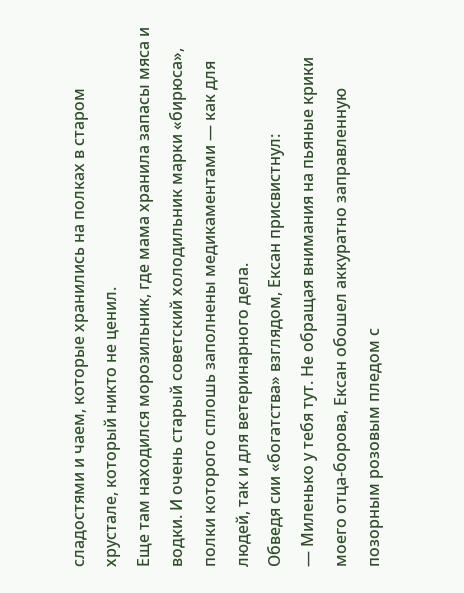сладостями и чаем, которые хранились на полках в старом хрустале, который никто не ценил.
Еще там находился морозильник, где мама хранила запасы мяса и водки. И очень старый советский холодильник марки «бирюса», полки которого сплошь заполнены медикаментами — как для людей, так и для ветеринарного дела.
Обведя сии «богатства» взглядом, Ексан присвистнул:
— Миленько у тебя тут. Не обращая внимания на пьяные крики моего отца-борова, Ексан обошел аккуратно заправленную позорным розовым пледом с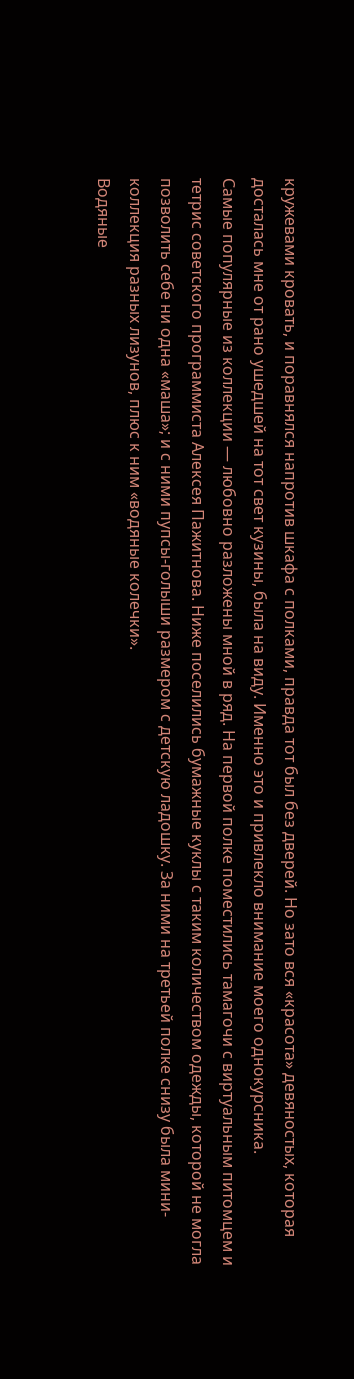кружевами кровать, и поравнялся напротив шкафа с полками, правда тот был без дверей. Но зато вся «красота» девяностых, которая досталась мне от рано ушедшей на тот свет кузины, была на виду. Именно это и привлекло внимание моего однокурсника.
Самые популярные из коллекции — любовно разложены мной в ряд. На первой полке поместились тамагочи с виртуальным питомцем и тетрис советского программиста Алексея Пажитнова. Ниже поселились бумажные куклы с таким количеством одежды, которой не могла позволить себе ни одна «маша»; и с ними пупсы-голыши размером с детскую ладошку. За ними на третьей полке снизу была мини-коллекция разных лизунов, плюс к ним «водяные колечки».
Водяные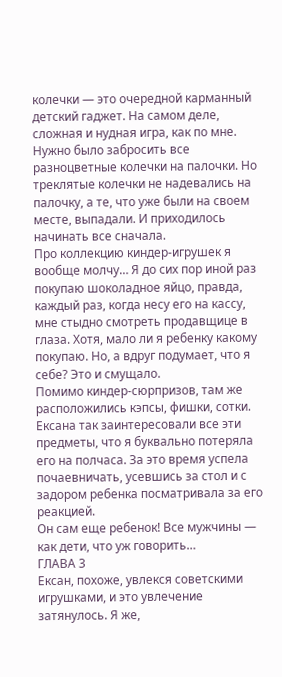колечки — это очередной карманный детский гаджет. На самом деле, сложная и нудная игра, как по мне. Нужно было забросить все разноцветные колечки на палочки. Но треклятые колечки не надевались на палочку, а те, что уже были на своем месте, выпадали. И приходилось начинать все сначала.
Про коллекцию киндер-игрушек я вообще молчу… Я до сих пор иной раз покупаю шоколадное яйцо, правда, каждый раз, когда несу его на кассу, мне стыдно смотреть продавщице в глаза. Хотя, мало ли я ребенку какому покупаю. Но, а вдруг подумает, что я себе? Это и смущало.
Помимо киндер-сюрпризов, там же расположились кэпсы, фишки, сотки.
Ексана так заинтересовали все эти предметы, что я буквально потеряла его на полчаса. За это время успела почаевничать, усевшись за стол и с задором ребенка посматривала за его реакцией.
Он сам еще ребенок! Все мужчины — как дети, что уж говорить…
ГЛАВА 3
Ексан, похоже, увлекся советскими игрушками, и это увлечение затянулось. Я же,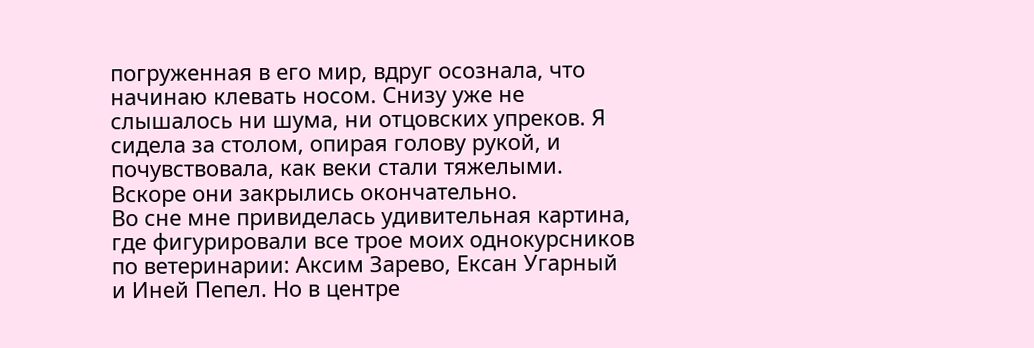погруженная в его мир, вдруг осознала, что начинаю клевать носом. Снизу уже не слышалось ни шума, ни отцовских упреков. Я сидела за столом, опирая голову рукой, и почувствовала, как веки стали тяжелыми. Вскоре они закрылись окончательно.
Во сне мне привиделась удивительная картина, где фигурировали все трое моих однокурсников по ветеринарии: Аксим Зарево, Ексан Угарный и Иней Пепел. Но в центре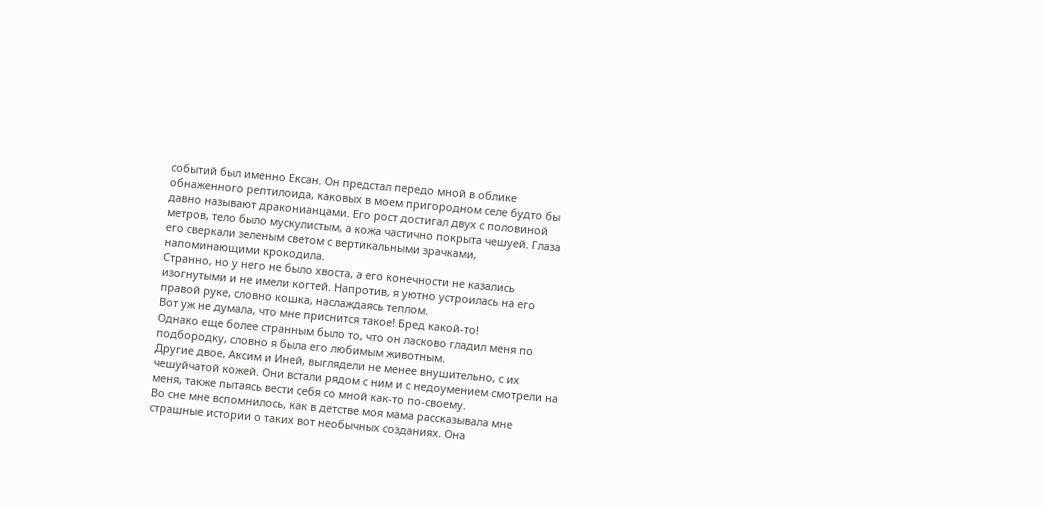событий был именно Ексан. Он предстал передо мной в облике обнаженного рептилоида, каковых в моем пригородном селе будто бы давно называют драконианцами. Его рост достигал двух с половиной метров, тело было мускулистым, а кожа частично покрыта чешуей. Глаза его сверкали зеленым светом с вертикальными зрачками, напоминающими крокодила.
Странно, но у него не было хвоста, а его конечности не казались изогнутыми и не имели когтей. Напротив, я уютно устроилась на его правой руке, словно кошка, наслаждаясь теплом.
Вот уж не думала, что мне приснится такое! Бред какой-то!
Однако еще более странным было то, что он ласково гладил меня по подбородку, словно я была его любимым животным.
Другие двое, Аксим и Иней, выглядели не менее внушительно, с их чешуйчатой кожей. Они встали рядом с ним и с недоумением смотрели на меня, также пытаясь вести себя со мной как-то по-своему.
Во сне мне вспомнилось, как в детстве моя мама рассказывала мне страшные истории о таких вот необычных созданиях. Она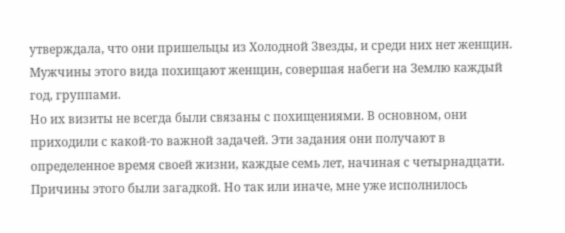утверждала, что они пришельцы из Холодной Звезды, и среди них нет женщин. Мужчины этого вида похищают женщин, совершая набеги на Землю каждый год, группами.
Но их визиты не всегда были связаны с похищениями. В основном, они приходили с какой-то важной задачей. Эти задания они получают в определенное время своей жизни, каждые семь лет, начиная с четырнадцати.
Причины этого были загадкой. Но так или иначе, мне уже исполнилось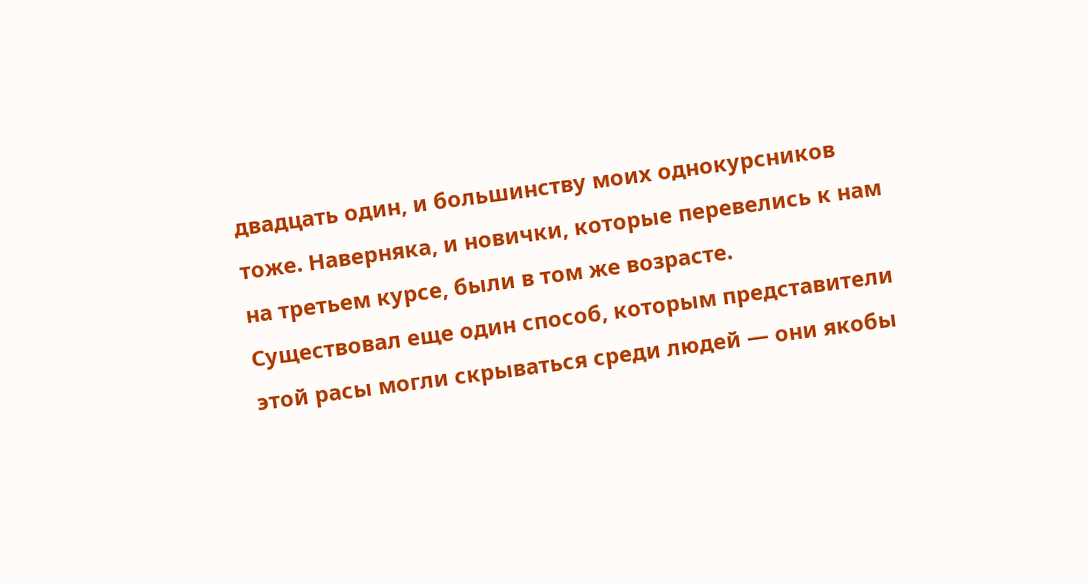двадцать один, и большинству моих однокурсников тоже. Наверняка, и новички, которые перевелись к нам на третьем курсе, были в том же возрасте.
Существовал еще один способ, которым представители этой расы могли скрываться среди людей — они якобы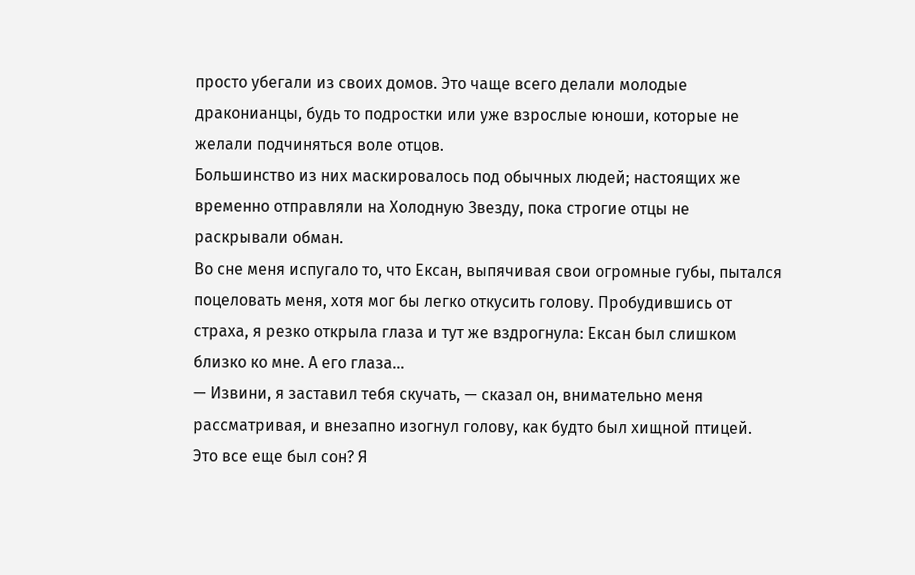просто убегали из своих домов. Это чаще всего делали молодые драконианцы, будь то подростки или уже взрослые юноши, которые не желали подчиняться воле отцов.
Большинство из них маскировалось под обычных людей; настоящих же временно отправляли на Холодную Звезду, пока строгие отцы не раскрывали обман.
Во сне меня испугало то, что Ексан, выпячивая свои огромные губы, пытался поцеловать меня, хотя мог бы легко откусить голову. Пробудившись от страха, я резко открыла глаза и тут же вздрогнула: Ексан был слишком близко ко мне. А его глаза…
— Извини, я заставил тебя скучать, — сказал он, внимательно меня рассматривая, и внезапно изогнул голову, как будто был хищной птицей.
Это все еще был сон? Я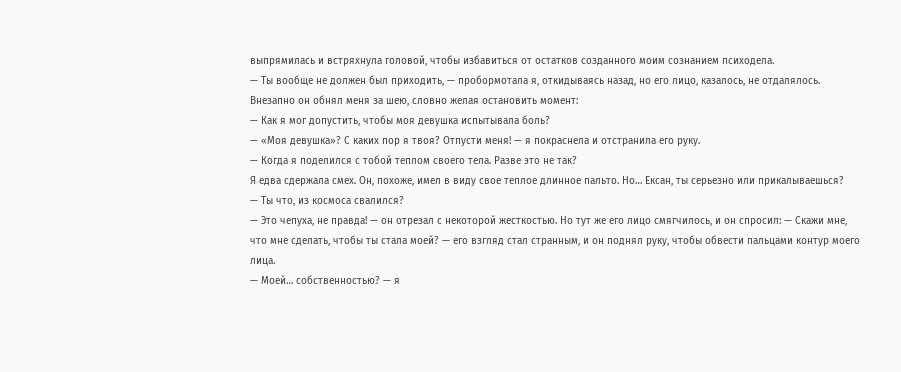выпрямилась и встряхнула головой, чтобы избавиться от остатков созданного моим сознанием психодела.
— Ты вообще не должен был приходить, — пробормотала я, откидываясь назад, но его лицо, казалось, не отдалялось.
Внезапно он обнял меня за шею, словно желая остановить момент:
— Как я мог допустить, чтобы моя девушка испытывала боль?
— «Моя девушка»? С каких пор я твоя? Отпусти меня! — я покраснела и отстранила его руку.
— Когда я поделился с тобой теплом своего тела. Разве это не так?
Я едва сдержала смех. Он, похоже, имел в виду свое теплое длинное пальто. Но… Ексан, ты серьезно или прикалываешься?
— Ты что, из космоса свалился?
— Это чепуха, не правда! — он отрезал с некоторой жесткостью. Но тут же его лицо смягчилось, и он спросил: — Скажи мне, что мне сделать, чтобы ты стала моей? — его взгляд стал странным, и он поднял руку, чтобы обвести пальцами контур моего лица.
— Моей… собственностью? — я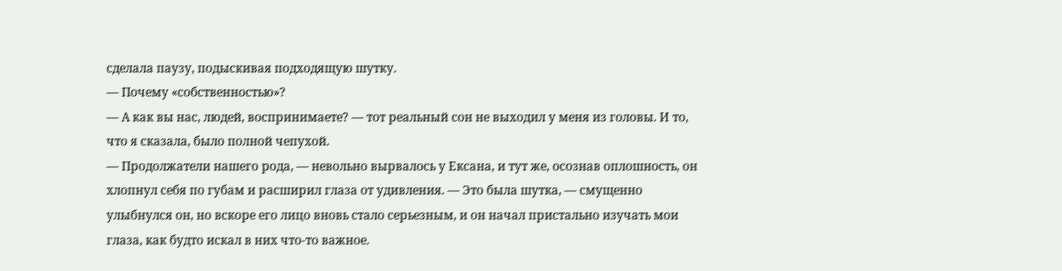сделала паузу, подыскивая подходящую шутку.
— Почему «собственностью»?
— А как вы нас, людей, воспринимаете? — тот реальный сон не выходил у меня из головы. И то, что я сказала, было полной чепухой.
— Продолжатели нашего рода, — невольно вырвалось у Ексана, и тут же, осознав оплошность, он хлопнул себя по губам и расширил глаза от удивления. — Это была шутка, — смущенно улыбнулся он, но вскоре его лицо вновь стало серьезным, и он начал пристально изучать мои глаза, как будто искал в них что-то важное.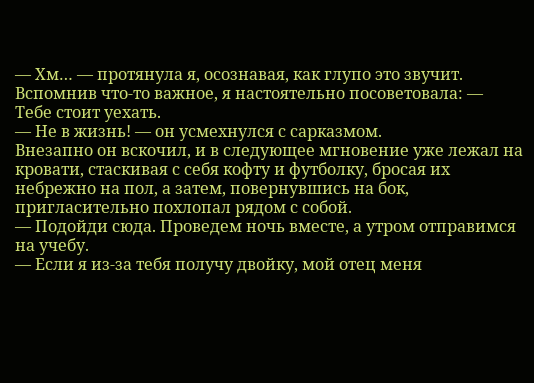— Хм… — протянула я, осознавая, как глупо это звучит. Вспомнив что-то важное, я настоятельно посоветовала: — Тебе стоит уехать.
— Не в жизнь! — он усмехнулся с сарказмом.
Внезапно он вскочил, и в следующее мгновение уже лежал на кровати, стаскивая с себя кофту и футболку, бросая их небрежно на пол, а затем, повернувшись на бок, пригласительно похлопал рядом с собой.
— Подойди сюда. Проведем ночь вместе, а утром отправимся на учебу.
— Если я из-за тебя получу двойку, мой отец меня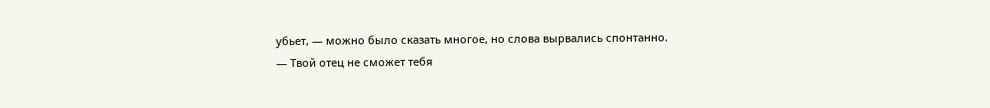убьет, — можно было сказать многое, но слова вырвались спонтанно.
— Твой отец не сможет тебя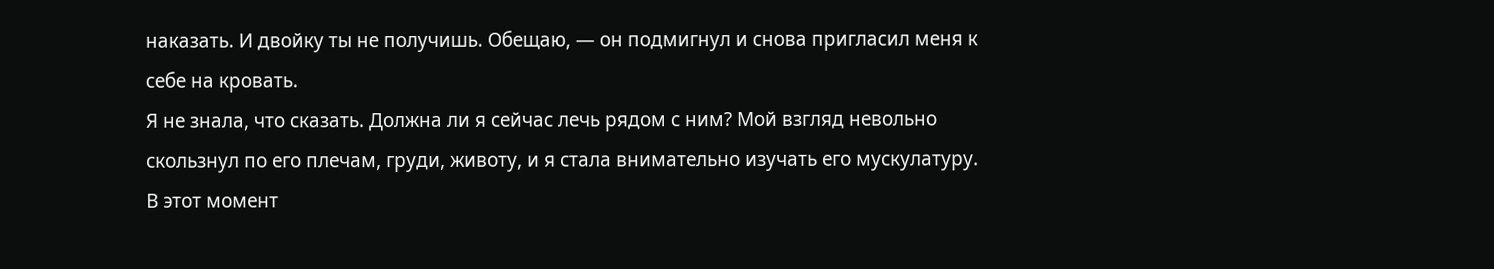наказать. И двойку ты не получишь. Обещаю, — он подмигнул и снова пригласил меня к себе на кровать.
Я не знала, что сказать. Должна ли я сейчас лечь рядом с ним? Мой взгляд невольно скользнул по его плечам, груди, животу, и я стала внимательно изучать его мускулатуру.
В этот момент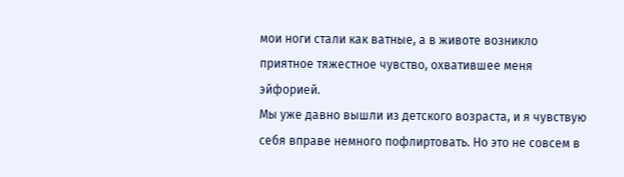мои ноги стали как ватные, а в животе возникло приятное тяжестное чувство, охватившее меня эйфорией.
Мы уже давно вышли из детского возраста, и я чувствую себя вправе немного пофлиртовать. Но это не совсем в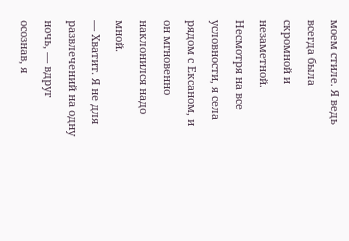моем стиле. Я ведь всегда была скромной и незаметной.
Несмотря на все условности, я села рядом с Ексаном, и он мгновенно наклонился надо мной.
— Хватит. Я не для развлечений на одну ночь, — вдруг осознав, я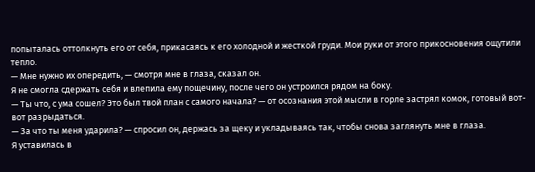попыталась оттолкнуть его от себя, прикасаясь к его холодной и жесткой груди. Мои руки от этого прикосновения ощутили тепло.
— Мне нужно их опередить, — смотря мне в глаза, сказал он.
Я не смогла сдержать себя и влепила ему пощечину, после чего он устроился рядом на боку.
— Ты что, с ума сошел? Это был твой план с самого начала? — от осознания этой мысли в горле застрял комок, готовый вот-вот разрыдаться.
— За что ты меня ударила? — спросил он, держась за щеку и укладываясь так, чтобы снова заглянуть мне в глаза.
Я уставилась в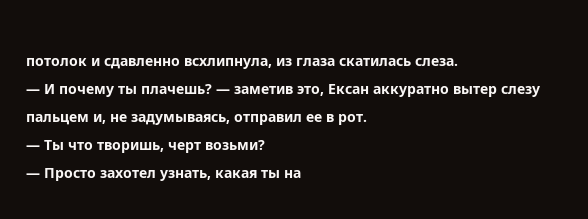потолок и сдавленно всхлипнула, из глаза скатилась слеза.
— И почему ты плачешь? — заметив это, Ексан аккуратно вытер слезу пальцем и, не задумываясь, отправил ее в рот.
— Ты что творишь, черт возьми?
— Просто захотел узнать, какая ты на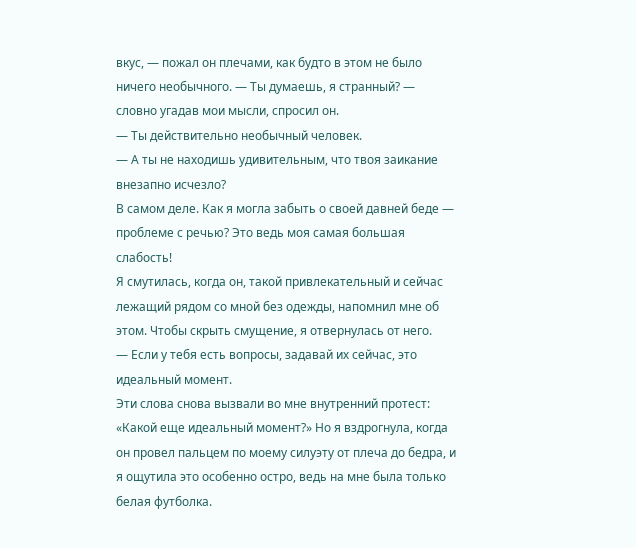вкус, — пожал он плечами, как будто в этом не было ничего необычного. — Ты думаешь, я странный? — словно угадав мои мысли, спросил он.
— Ты действительно необычный человек.
— А ты не находишь удивительным, что твоя заикание внезапно исчезло?
В самом деле. Как я могла забыть о своей давней беде — проблеме с речью? Это ведь моя самая большая слабость!
Я смутилась, когда он, такой привлекательный и сейчас лежащий рядом со мной без одежды, напомнил мне об этом. Чтобы скрыть смущение, я отвернулась от него.
— Если у тебя есть вопросы, задавай их сейчас, это идеальный момент.
Эти слова снова вызвали во мне внутренний протест: «Какой еще идеальный момент?» Но я вздрогнула, когда он провел пальцем по моему силуэту от плеча до бедра, и я ощутила это особенно остро, ведь на мне была только белая футболка.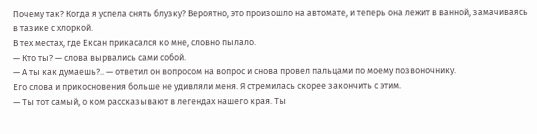Почему так? Когда я успела снять блузку? Вероятно, это произошло на автомате, и теперь она лежит в ванной, замачиваясь в тазике с хлоркой.
В тех местах, где Ексан прикасался ко мне, словно пылало.
— Кто ты? — слова вырвались сами собой.
— А ты как думаешь?.. — ответил он вопросом на вопрос и снова провел пальцами по моему позвоночнику.
Его слова и прикосновения больше не удивляли меня. Я стремилась скорее закончить с этим.
— Ты тот самый, о ком рассказывают в легендах нашего края. Ты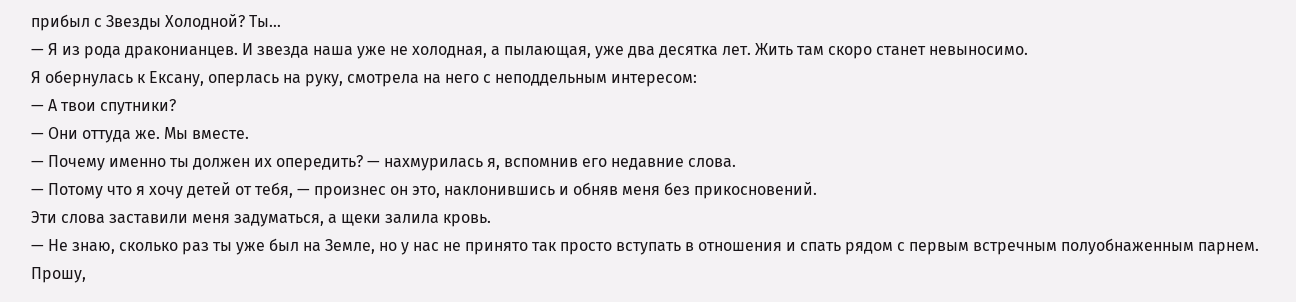прибыл с Звезды Холодной? Ты…
— Я из рода драконианцев. И звезда наша уже не холодная, а пылающая, уже два десятка лет. Жить там скоро станет невыносимо.
Я обернулась к Ексану, оперлась на руку, смотрела на него с неподдельным интересом:
— А твои спутники?
— Они оттуда же. Мы вместе.
— Почему именно ты должен их опередить? — нахмурилась я, вспомнив его недавние слова.
— Потому что я хочу детей от тебя, — произнес он это, наклонившись и обняв меня без прикосновений.
Эти слова заставили меня задуматься, а щеки залила кровь.
— Не знаю, сколько раз ты уже был на Земле, но у нас не принято так просто вступать в отношения и спать рядом с первым встречным полуобнаженным парнем. Прошу,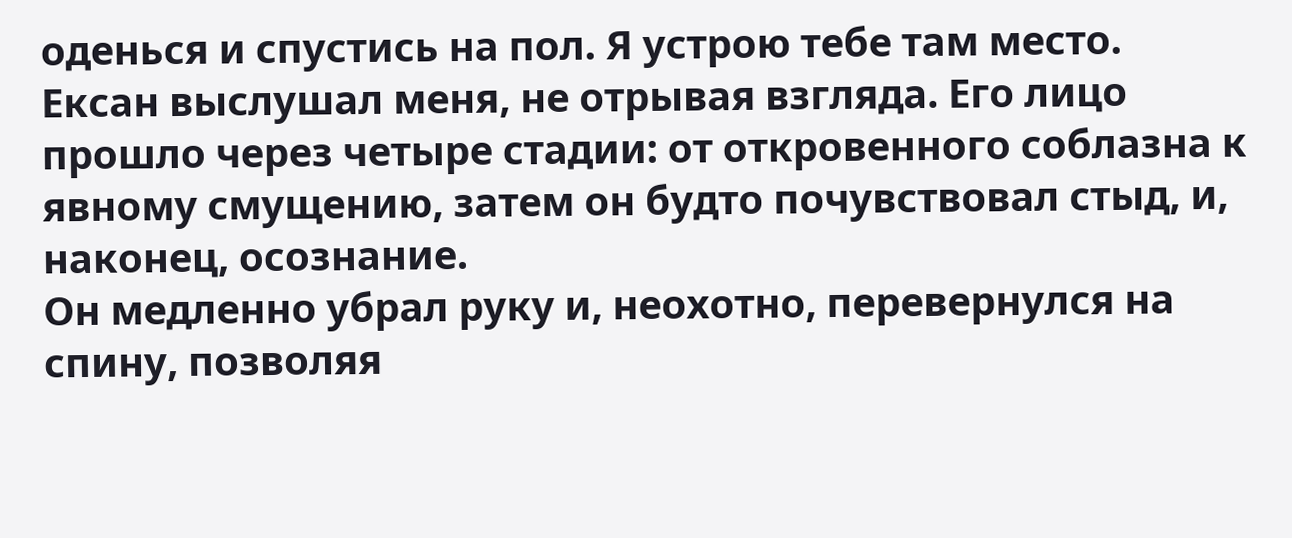оденься и спустись на пол. Я устрою тебе там место.
Ексан выслушал меня, не отрывая взгляда. Его лицо прошло через четыре стадии: от откровенного соблазна к явному смущению, затем он будто почувствовал стыд, и, наконец, осознание.
Он медленно убрал руку и, неохотно, перевернулся на спину, позволяя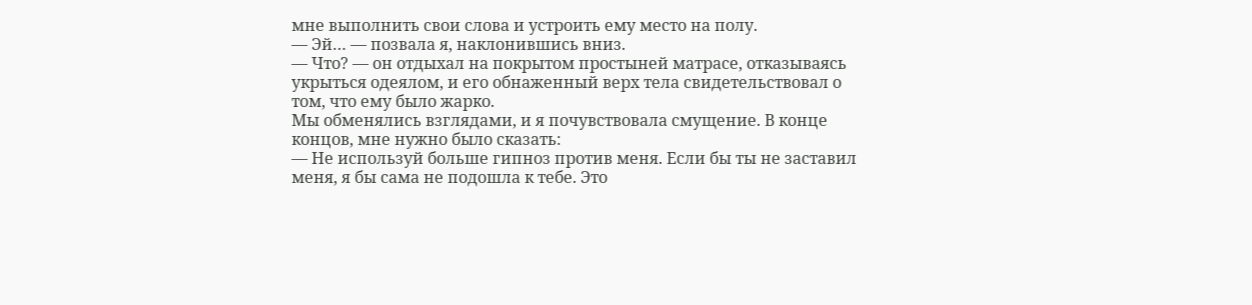мне выполнить свои слова и устроить ему место на полу.
— Эй… — позвала я, наклонившись вниз.
— Что? — он отдыхал на покрытом простыней матрасе, отказываясь укрыться одеялом, и его обнаженный верх тела свидетельствовал о том, что ему было жарко.
Мы обменялись взглядами, и я почувствовала смущение. В конце концов, мне нужно было сказать:
— Не используй больше гипноз против меня. Если бы ты не заставил меня, я бы сама не подошла к тебе. Это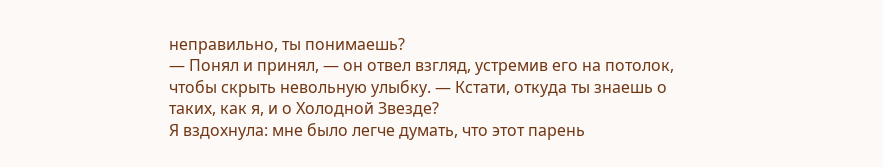неправильно, ты понимаешь?
— Понял и принял, — он отвел взгляд, устремив его на потолок, чтобы скрыть невольную улыбку. — Кстати, откуда ты знаешь о таких, как я, и о Холодной Звезде?
Я вздохнула: мне было легче думать, что этот парень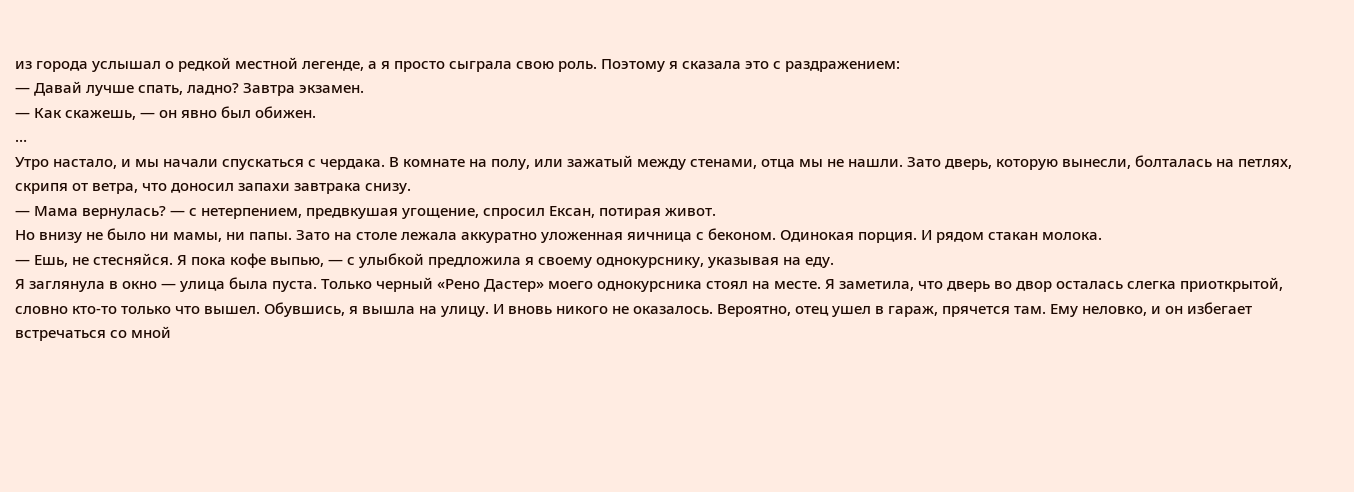из города услышал о редкой местной легенде, а я просто сыграла свою роль. Поэтому я сказала это с раздражением:
— Давай лучше спать, ладно? Завтра экзамен.
— Как скажешь, — он явно был обижен.
…
Утро настало, и мы начали спускаться с чердака. В комнате на полу, или зажатый между стенами, отца мы не нашли. Зато дверь, которую вынесли, болталась на петлях, скрипя от ветра, что доносил запахи завтрака снизу.
— Мама вернулась? — с нетерпением, предвкушая угощение, спросил Ексан, потирая живот.
Но внизу не было ни мамы, ни папы. Зато на столе лежала аккуратно уложенная яичница с беконом. Одинокая порция. И рядом стакан молока.
— Ешь, не стесняйся. Я пока кофе выпью, — с улыбкой предложила я своему однокурснику, указывая на еду.
Я заглянула в окно — улица была пуста. Только черный «Рено Дастер» моего однокурсника стоял на месте. Я заметила, что дверь во двор осталась слегка приоткрытой, словно кто-то только что вышел. Обувшись, я вышла на улицу. И вновь никого не оказалось. Вероятно, отец ушел в гараж, прячется там. Ему неловко, и он избегает встречаться со мной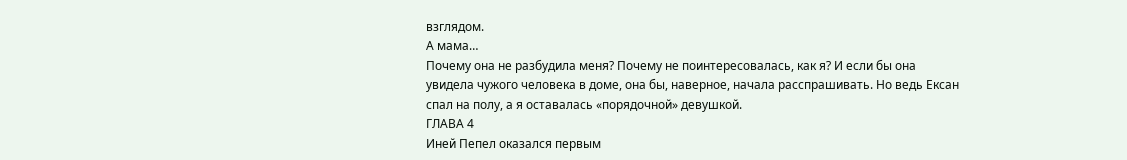взглядом.
А мама…
Почему она не разбудила меня? Почему не поинтересовалась, как я? И если бы она увидела чужого человека в доме, она бы, наверное, начала расспрашивать. Но ведь Ексан спал на полу, а я оставалась «порядочной» девушкой.
ГЛАВА 4
Иней Пепел оказался первым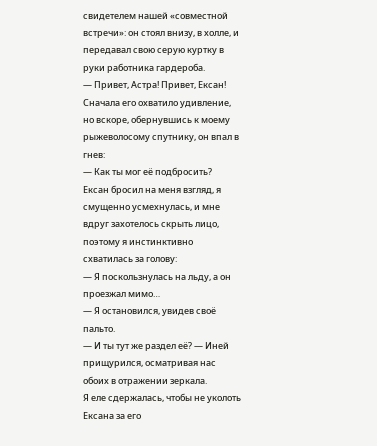свидетелем нашей «совместной встречи»: он стоял внизу, в холле, и передавал свою серую куртку в руки работника гардероба.
— Привет, Астра! Привет, Ексан!
Сначала его охватило удивление, но вскоре, обернувшись к моему рыжеволосому спутнику, он впал в гнев:
— Как ты мог её подбросить?
Ексан бросил на меня взгляд, я смущенно усмехнулась, и мне вдруг захотелось скрыть лицо, поэтому я инстинктивно схватилась за голову:
— Я поскользнулась на льду, а он проезжал мимо…
— Я остановился, увидев своё пальто.
— И ты тут же раздел её? — Иней прищурился, осматривая нас обоих в отражении зеркала.
Я еле сдержалась, чтобы не уколоть Ексана за его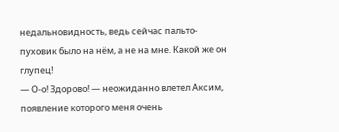недальновидность, ведь сейчас пальто-пуховик было на нём, а не на мне. Какой же он глупец!
— О-о! Здорово! — неожиданно влетел Аксим, появление которого меня очень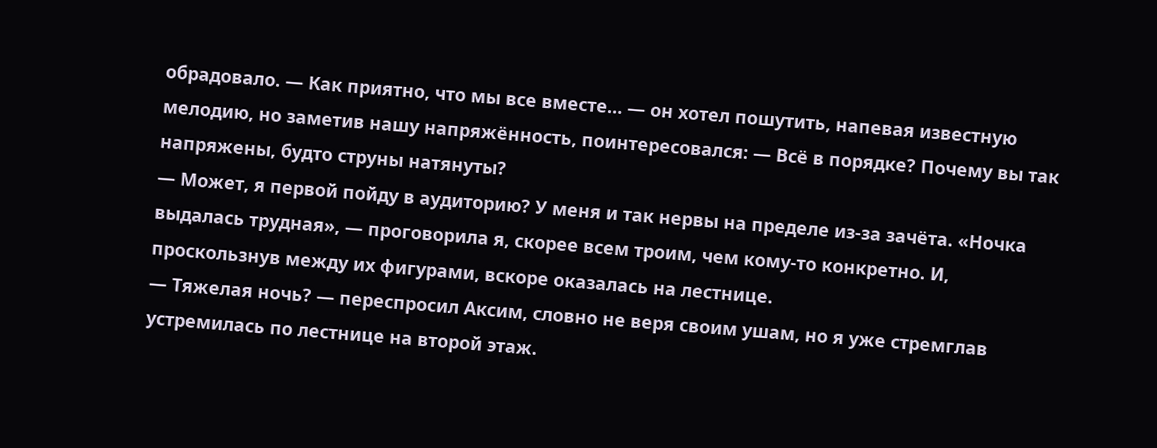обрадовало. — Как приятно, что мы все вместе… — он хотел пошутить, напевая известную мелодию, но заметив нашу напряжённость, поинтересовался: — Всё в порядке? Почему вы так напряжены, будто струны натянуты?
— Может, я первой пойду в аудиторию? У меня и так нервы на пределе из-за зачёта. «Ночка выдалась трудная», — проговорила я, скорее всем троим, чем кому-то конкретно. И, проскользнув между их фигурами, вскоре оказалась на лестнице.
— Тяжелая ночь? — переспросил Аксим, словно не веря своим ушам, но я уже стремглав устремилась по лестнице на второй этаж.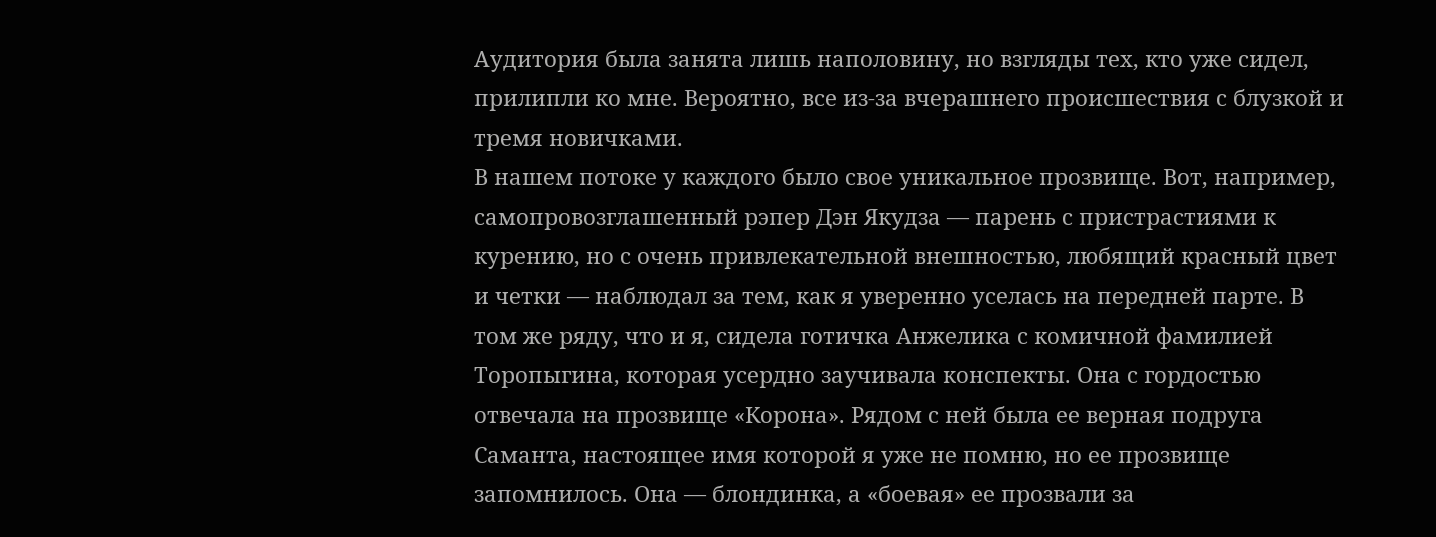Аудитория была занята лишь наполовину, но взгляды тех, кто уже сидел, прилипли ко мне. Вероятно, все из-за вчерашнего происшествия с блузкой и тремя новичками.
В нашем потоке у каждого было свое уникальное прозвище. Вот, например, самопровозглашенный рэпер Дэн Якудза — парень с пристрастиями к курению, но с очень привлекательной внешностью, любящий красный цвет и четки — наблюдал за тем, как я уверенно уселась на передней парте. В том же ряду, что и я, сидела готичка Анжелика с комичной фамилией Торопыгина, которая усердно заучивала конспекты. Она с гордостью отвечала на прозвище «Корона». Рядом с ней была ее верная подруга Саманта, настоящее имя которой я уже не помню, но ее прозвище запомнилось. Она — блондинка, а «боевая» ее прозвали за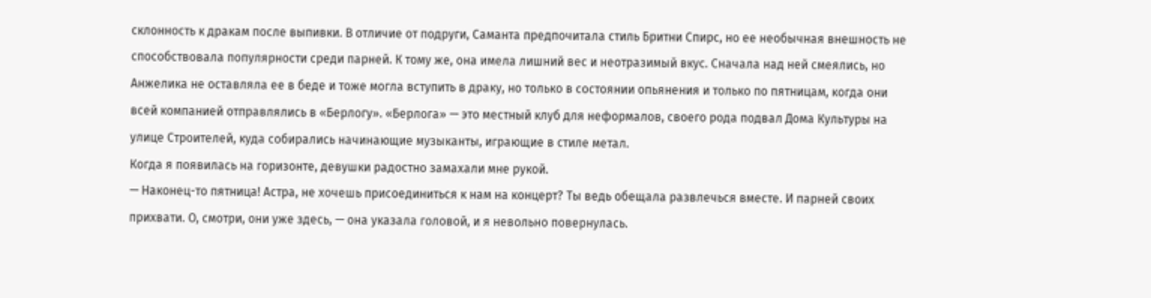склонность к дракам после выпивки. В отличие от подруги, Саманта предпочитала стиль Бритни Спирс, но ее необычная внешность не способствовала популярности среди парней. К тому же, она имела лишний вес и неотразимый вкус. Сначала над ней смеялись, но Анжелика не оставляла ее в беде и тоже могла вступить в драку, но только в состоянии опьянения и только по пятницам, когда они всей компанией отправлялись в «Берлогу». «Берлога» — это местный клуб для неформалов, своего рода подвал Дома Культуры на улице Строителей, куда собирались начинающие музыканты, играющие в стиле метал.
Когда я появилась на горизонте, девушки радостно замахали мне рукой.
— Наконец-то пятница! Астра, не хочешь присоединиться к нам на концерт? Ты ведь обещала развлечься вместе. И парней своих прихвати. О, смотри, они уже здесь, — она указала головой, и я невольно повернулась.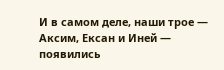И в самом деле, наши трое — Аксим, Ексан и Иней — появились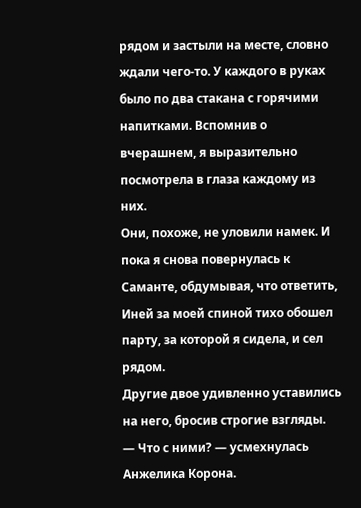рядом и застыли на месте, словно ждали чего-то. У каждого в руках было по два стакана с горячими напитками. Вспомнив о вчерашнем, я выразительно посмотрела в глаза каждому из них.
Они, похоже, не уловили намек. И пока я снова повернулась к Саманте, обдумывая, что ответить, Иней за моей спиной тихо обошел парту, за которой я сидела, и сел рядом.
Другие двое удивленно уставились на него, бросив строгие взгляды.
— Что с ними? — усмехнулась Анжелика Корона.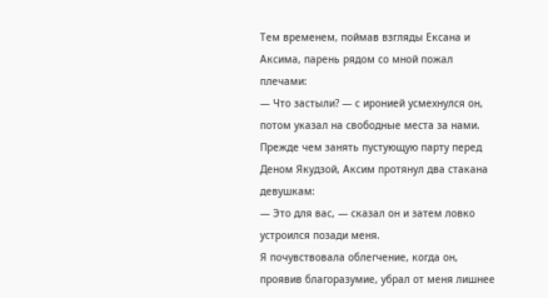Тем временем, поймав взгляды Ексана и Аксима, парень рядом со мной пожал плечами:
— Что застыли? — с иронией усмехнулся он, потом указал на свободные места за нами.
Прежде чем занять пустующую парту перед Деном Якудзой, Аксим протянул два стакана девушкам:
— Это для вас, — сказал он и затем ловко устроился позади меня.
Я почувствовала облегчение, когда он, проявив благоразумие, убрал от меня лишнее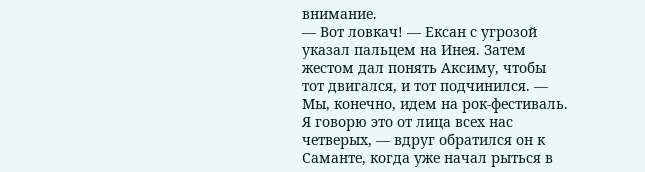внимание.
— Вот ловкач! — Ексан с угрозой указал пальцем на Инея. Затем жестом дал понять Аксиму, чтобы тот двигался, и тот подчинился. — Мы, конечно, идем на рок-фестиваль. Я говорю это от лица всех нас четверых, — вдруг обратился он к Саманте, когда уже начал рыться в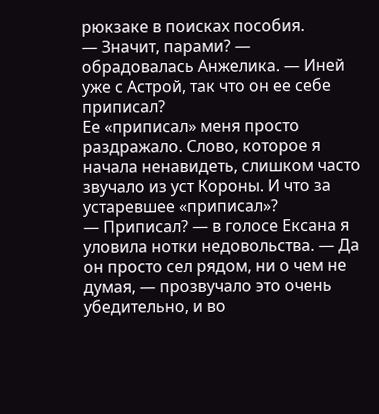рюкзаке в поисках пособия.
— Значит, парами? — обрадовалась Анжелика. — Иней уже с Астрой, так что он ее себе приписал?
Ее «приписал» меня просто раздражало. Слово, которое я начала ненавидеть, слишком часто звучало из уст Короны. И что за устаревшее «приписал»?
— Приписал? — в голосе Ексана я уловила нотки недовольства. — Да он просто сел рядом, ни о чем не думая, — прозвучало это очень убедительно, и во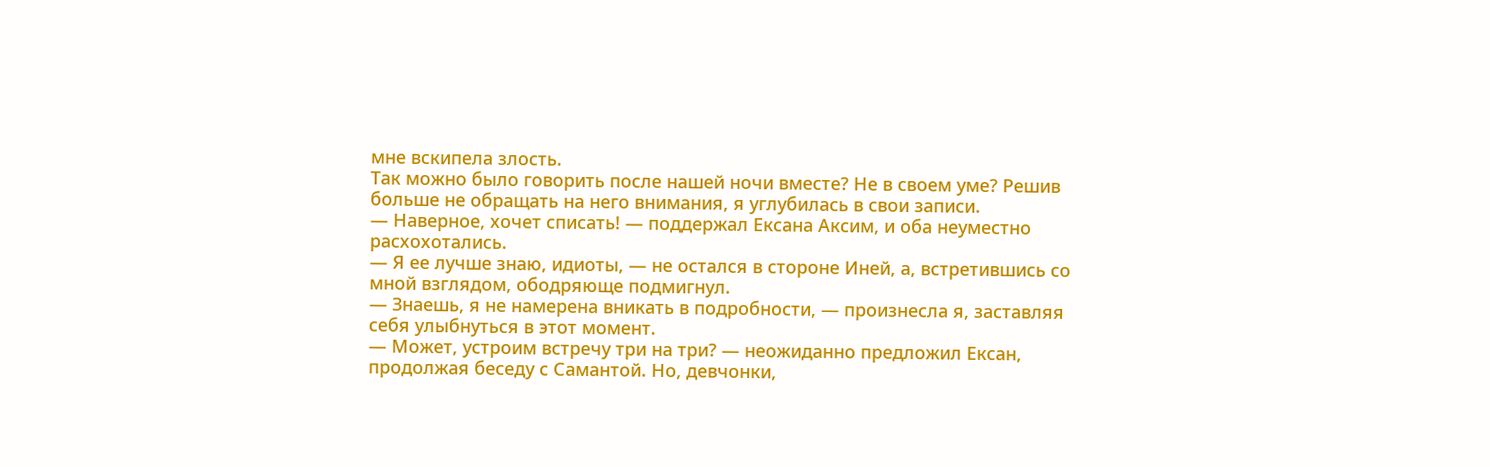мне вскипела злость.
Так можно было говорить после нашей ночи вместе? Не в своем уме? Решив больше не обращать на него внимания, я углубилась в свои записи.
— Наверное, хочет списать! — поддержал Ексана Аксим, и оба неуместно расхохотались.
— Я ее лучше знаю, идиоты, — не остался в стороне Иней, а, встретившись со мной взглядом, ободряюще подмигнул.
— Знаешь, я не намерена вникать в подробности, — произнесла я, заставляя себя улыбнуться в этот момент.
— Может, устроим встречу три на три? — неожиданно предложил Ексан, продолжая беседу с Самантой. Но, девчонки,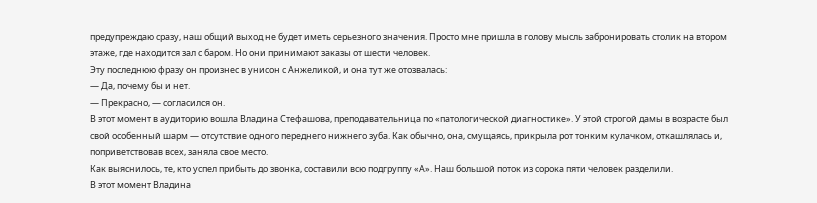предупреждаю сразу, наш общий выход не будет иметь серьезного значения. Просто мне пришла в голову мысль забронировать столик на втором этаже, где находится зал с баром. Но они принимают заказы от шести человек.
Эту последнюю фразу он произнес в унисон с Анжеликой, и она тут же отозвалась:
— Да, почему бы и нет.
— Прекрасно, — согласился он.
В этот момент в аудиторию вошла Владина Стефашова, преподавательница по «патологической диагностике». У этой строгой дамы в возрасте был свой особенный шарм — отсутствие одного переднего нижнего зуба. Как обычно, она, смущаясь, прикрыла рот тонким кулачком, откашлялась и, поприветствовав всех, заняла свое место.
Как выяснилось, те, кто успел прибыть до звонка, составили всю подгруппу «А». Наш большой поток из сорока пяти человек разделили.
В этот момент Владина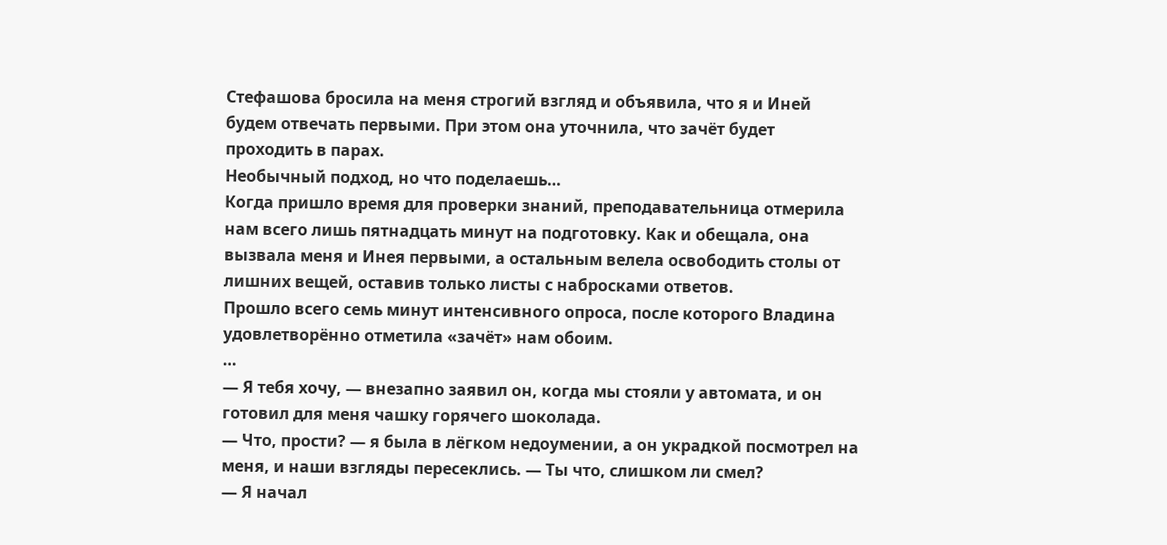Стефашова бросила на меня строгий взгляд и объявила, что я и Иней будем отвечать первыми. При этом она уточнила, что зачёт будет проходить в парах.
Необычный подход, но что поделаешь…
Когда пришло время для проверки знаний, преподавательница отмерила нам всего лишь пятнадцать минут на подготовку. Как и обещала, она вызвала меня и Инея первыми, а остальным велела освободить столы от лишних вещей, оставив только листы с набросками ответов.
Прошло всего семь минут интенсивного опроса, после которого Владина удовлетворённо отметила «зачёт» нам обоим.
…
— Я тебя хочу, — внезапно заявил он, когда мы стояли у автомата, и он готовил для меня чашку горячего шоколада.
— Что, прости? — я была в лёгком недоумении, а он украдкой посмотрел на меня, и наши взгляды пересеклись. — Ты что, слишком ли смел?
— Я начал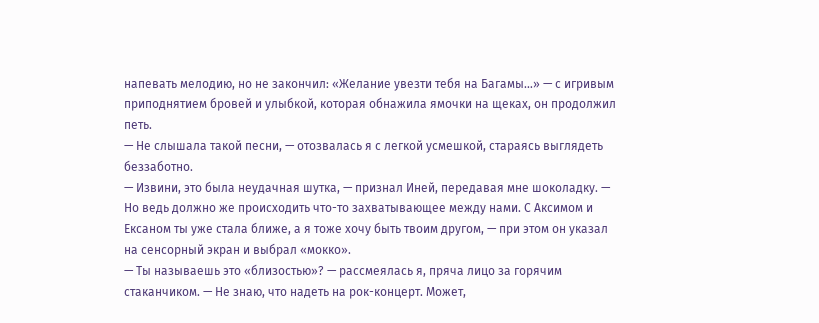напевать мелодию, но не закончил: «Желание увезти тебя на Багамы…» — с игривым приподнятием бровей и улыбкой, которая обнажила ямочки на щеках, он продолжил петь.
— Не слышала такой песни, — отозвалась я с легкой усмешкой, стараясь выглядеть беззаботно.
— Извини, это была неудачная шутка, — признал Иней, передавая мне шоколадку. — Но ведь должно же происходить что-то захватывающее между нами. С Аксимом и Ексаном ты уже стала ближе, а я тоже хочу быть твоим другом, — при этом он указал на сенсорный экран и выбрал «мокко».
— Ты называешь это «близостью»? — рассмеялась я, пряча лицо за горячим стаканчиком. — Не знаю, что надеть на рок-концерт. Может,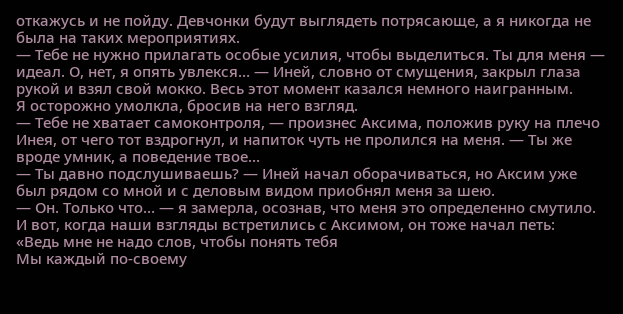откажусь и не пойду. Девчонки будут выглядеть потрясающе, а я никогда не была на таких мероприятиях.
— Тебе не нужно прилагать особые усилия, чтобы выделиться. Ты для меня — идеал. О, нет, я опять увлекся… — Иней, словно от смущения, закрыл глаза рукой и взял свой мокко. Весь этот момент казался немного наигранным.
Я осторожно умолкла, бросив на него взгляд.
— Тебе не хватает самоконтроля, — произнес Аксима, положив руку на плечо Инея, от чего тот вздрогнул, и напиток чуть не пролился на меня. — Ты же вроде умник, а поведение твое…
— Ты давно подслушиваешь? — Иней начал оборачиваться, но Аксим уже был рядом со мной и с деловым видом приобнял меня за шею.
— Он. Только что… — я замерла, осознав, что меня это определенно смутило.
И вот, когда наши взгляды встретились с Аксимом, он тоже начал петь:
«Ведь мне не надо слов, чтобы понять тебя
Мы каждый по-своему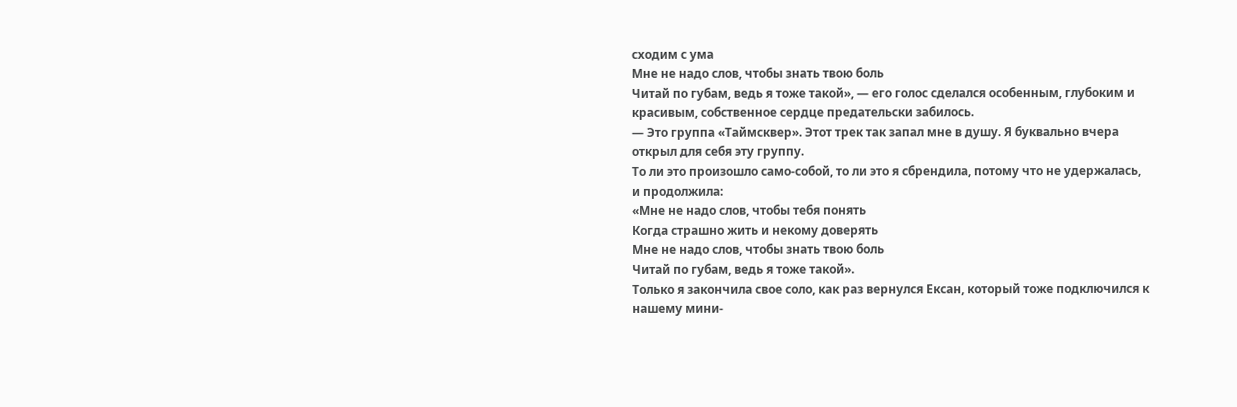сходим с ума
Мне не надо слов, чтобы знать твою боль
Читай по губам, ведь я тоже такой», — его голос сделался особенным, глубоким и красивым, собственное сердце предательски забилось.
— Это группа «Таймсквер». Этот трек так запал мне в душу. Я буквально вчера открыл для себя эту группу.
То ли это произошло само-собой, то ли это я сбрендила, потому что не удержалась, и продолжила:
«Мне не надо слов, чтобы тебя понять
Когда страшно жить и некому доверять
Мне не надо слов, чтобы знать твою боль
Читай по губам, ведь я тоже такой».
Только я закончила свое соло, как раз вернулся Ексан, который тоже подключился к нашему мини-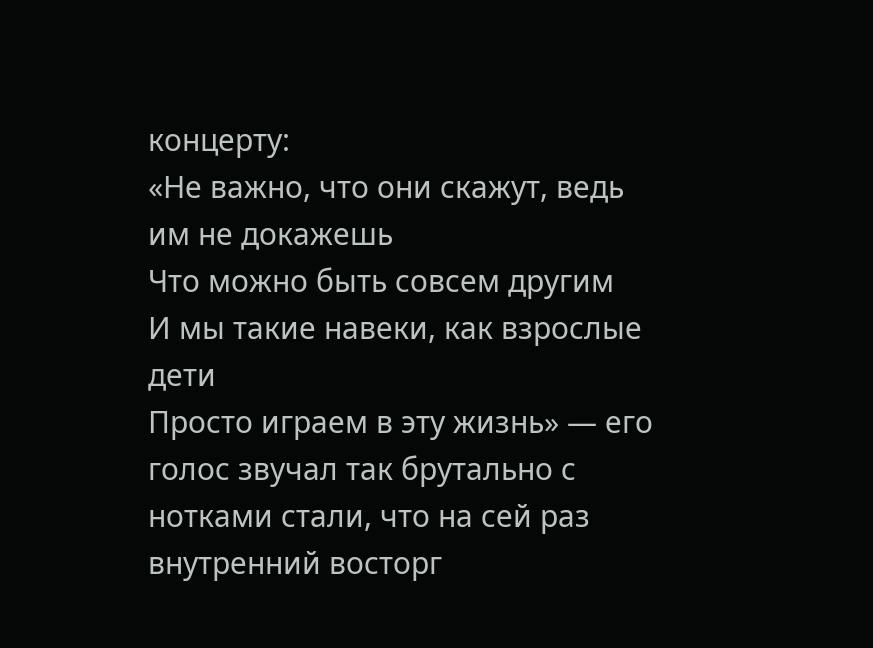концерту:
«Не важно, что они скажут, ведь им не докажешь
Что можно быть совсем другим
И мы такие навеки, как взрослые дети
Просто играем в эту жизнь» — его голос звучал так брутально с нотками стали, что на сей раз внутренний восторг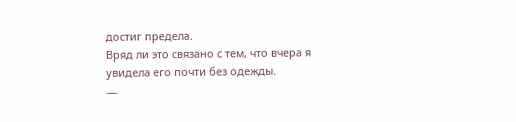достиг предела.
Вряд ли это связано с тем, что вчера я увидела его почти без одежды.
—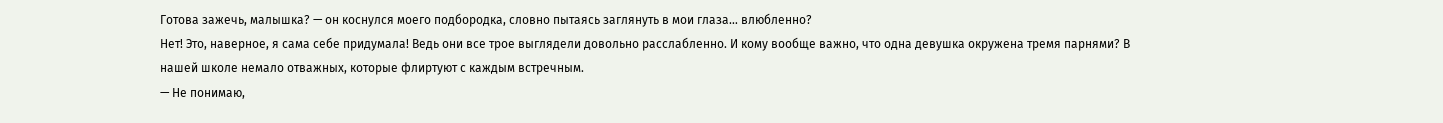Готова зажечь, малышка? — он коснулся моего подбородка, словно пытаясь заглянуть в мои глаза… влюбленно?
Нет! Это, наверное, я сама себе придумала! Ведь они все трое выглядели довольно расслабленно. И кому вообще важно, что одна девушка окружена тремя парнями? В нашей школе немало отважных, которые флиртуют с каждым встречным.
— Не понимаю,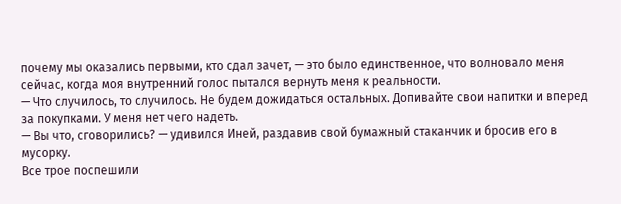почему мы оказались первыми, кто сдал зачет, — это было единственное, что волновало меня сейчас, когда моя внутренний голос пытался вернуть меня к реальности.
— Что случилось, то случилось. Не будем дожидаться остальных. Допивайте свои напитки и вперед за покупками. У меня нет чего надеть.
— Вы что, сговорились? — удивился Иней, раздавив свой бумажный стаканчик и бросив его в мусорку.
Все трое поспешили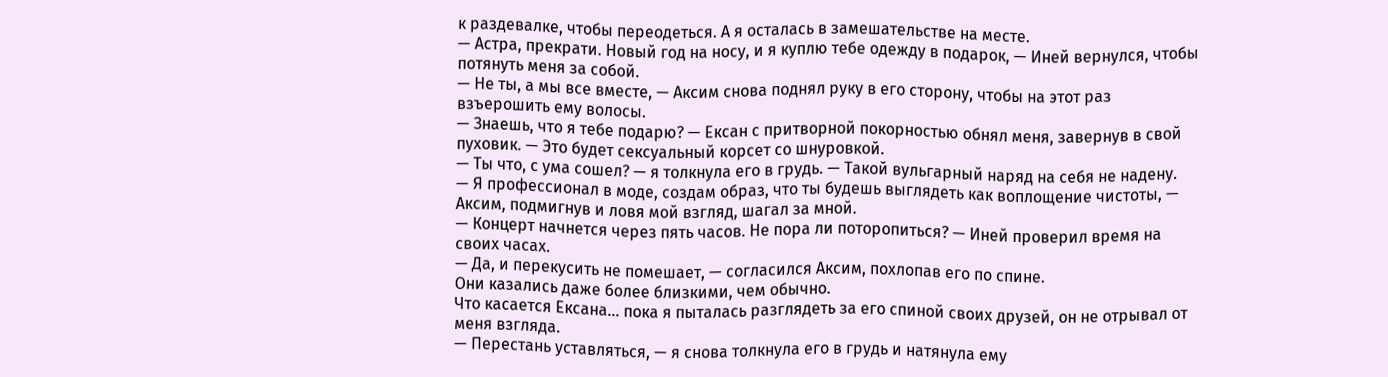к раздевалке, чтобы переодеться. А я осталась в замешательстве на месте.
— Астра, прекрати. Новый год на носу, и я куплю тебе одежду в подарок, — Иней вернулся, чтобы потянуть меня за собой.
— Не ты, а мы все вместе, — Аксим снова поднял руку в его сторону, чтобы на этот раз взъерошить ему волосы.
— Знаешь, что я тебе подарю? — Ексан с притворной покорностью обнял меня, завернув в свой пуховик. — Это будет сексуальный корсет со шнуровкой.
— Ты что, с ума сошел? — я толкнула его в грудь. — Такой вульгарный наряд на себя не надену.
— Я профессионал в моде, создам образ, что ты будешь выглядеть как воплощение чистоты, — Аксим, подмигнув и ловя мой взгляд, шагал за мной.
— Концерт начнется через пять часов. Не пора ли поторопиться? — Иней проверил время на своих часах.
— Да, и перекусить не помешает, — согласился Аксим, похлопав его по спине.
Они казались даже более близкими, чем обычно.
Что касается Ексана… пока я пыталась разглядеть за его спиной своих друзей, он не отрывал от меня взгляда.
— Перестань уставляться, — я снова толкнула его в грудь и натянула ему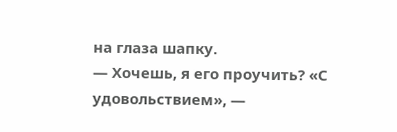на глаза шапку.
— Хочешь, я его проучить? «С удовольствием», —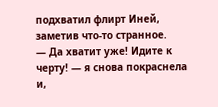подхватил флирт Иней, заметив что-то странное.
— Да хватит уже! Идите к черту! — я снова покраснела и,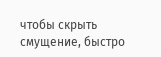чтобы скрыть смущение, быстро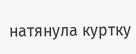натянула куртку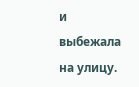и выбежала на улицу.